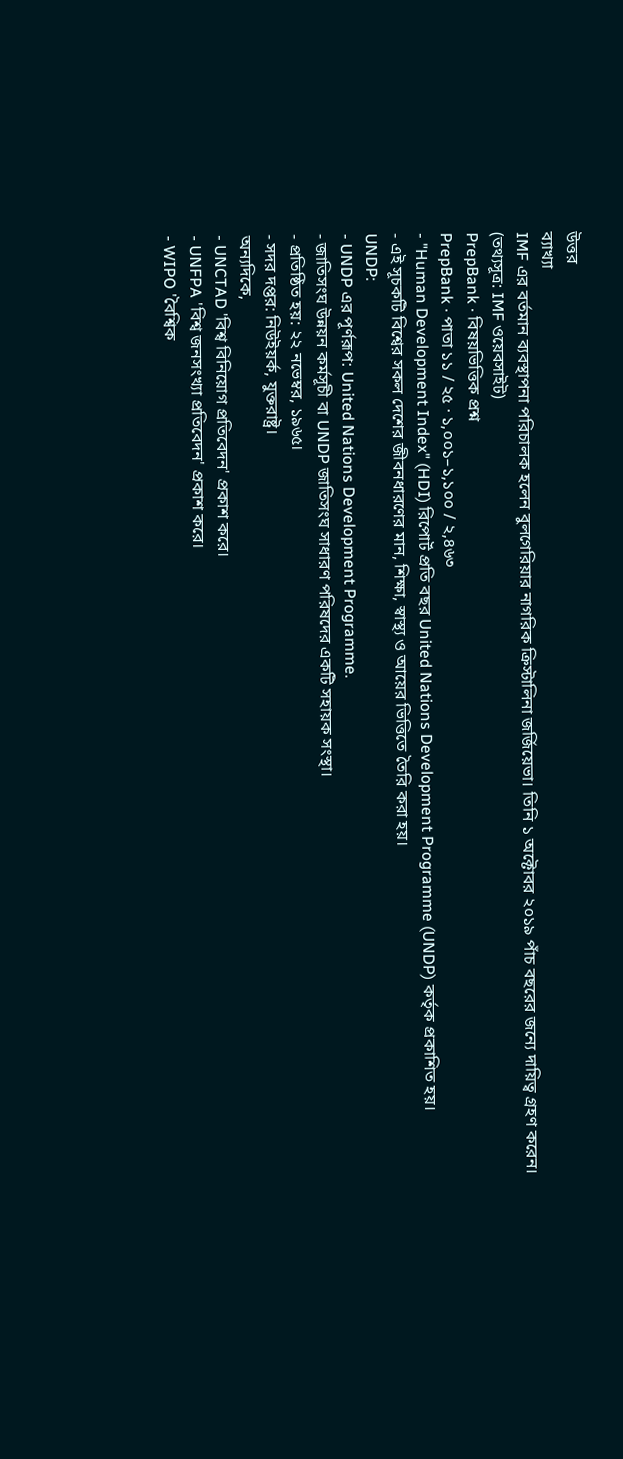উত্তর
ব্যাখ্যা
IMF এর বর্তমান ব্যবস্থাপনা পরিচালক হলেন বুলগেরিয়ার নাগরিক ক্রিস্টালিনা জর্জিয়েভা। তিনি ১ অক্টোবর ২০১৯ পাঁচ বছরের জন্যে দায়িত্ব গ্রহণ করেন।
(তথ্যসূত্র: IMF ওয়েবসাইট)
PrepBank · বিষয়ভিত্তিক প্রশ্ন
PrepBank · পাতা ১১ / ২৫ · ১,০০১–১,১০০ / ২,৪৬৩
- "Human Development Index" (HDI) রিপোর্ট প্রতি বছর United Nations Development Programme (UNDP) কর্তৃক প্রকাশিত হয়।
- এই সূচকটি বিশ্বের সকল দেশের জীবনধারণের মান, শিক্ষা, স্বাস্থ্য ও আয়ের ভিত্তিতে তৈরি করা হয়।
UNDP:
- UNDP এর পূর্ণরূপ: United Nations Development Programme.
- জাতিসংঘ উন্নয়ন কর্মসূচী বা UNDP জাতিসংঘ সাধারণ পরিষদের একটি সহায়ক সংস্থা।
- প্রতিষ্ঠিত হয়: ২২ নভেম্বর, ১৯৬৫।
- সদর দপ্তর: নিউইয়র্ক, যুক্তরাষ্ট্র।
অন্যদিকে,
- UNCTAD 'বিশ্ব বিনিয়োগ প্রতিবেদন' প্রকাশ করে।
- UNFPA 'বিশ্ব জনসংখ্যা প্রতিবেদন' প্রকাশ করে।
- WIPO 'বৈশ্বিক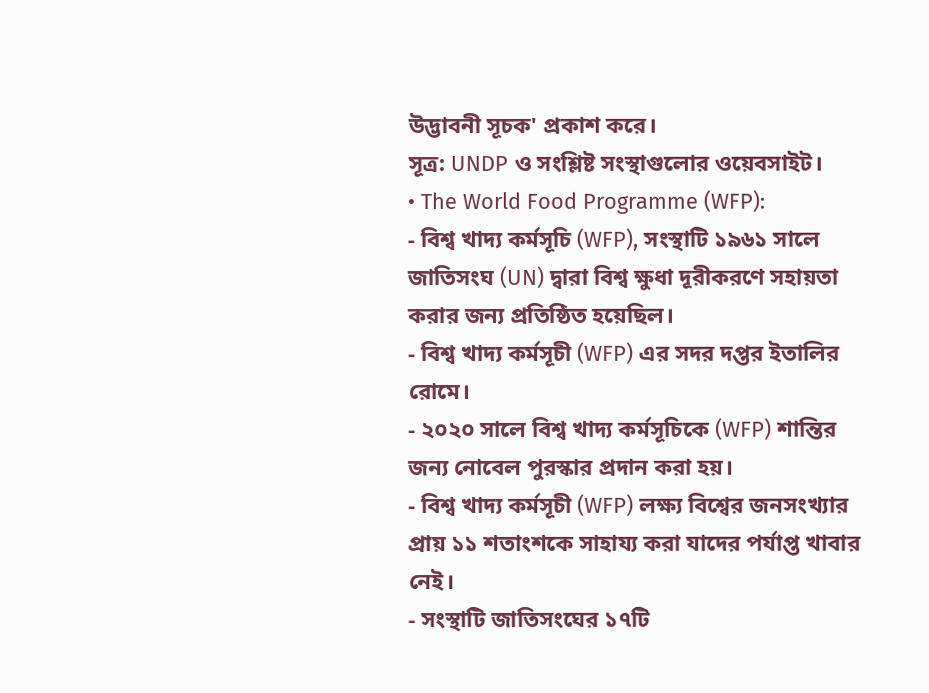উদ্ভাবনী সূচক' প্রকাশ করে।
সূত্র: UNDP ও সংশ্লিষ্ট সংস্থাগুলোর ওয়েবসাইট।
• The World Food Programme (WFP):
- বিশ্ব খাদ্য কর্মসূচি (WFP), সংস্থাটি ১৯৬১ সালে জাতিসংঘ (UN) দ্বারা বিশ্ব ক্ষুধা দূরীকরণে সহায়তা করার জন্য প্রতিষ্ঠিত হয়েছিল।
- বিশ্ব খাদ্য কর্মসূচী (WFP) এর সদর দপ্তর ইতালির রোমে।
- ২০২০ সালে বিশ্ব খাদ্য কর্মসূচিকে (WFP) শান্তির জন্য নোবেল পুরস্কার প্রদান করা হয়।
- বিশ্ব খাদ্য কর্মসূচী (WFP) লক্ষ্য বিশ্বের জনসংখ্যার প্রায় ১১ শতাংশকে সাহায্য করা যাদের পর্যাপ্ত খাবার নেই।
- সংস্থাটি জাতিসংঘের ১৭টি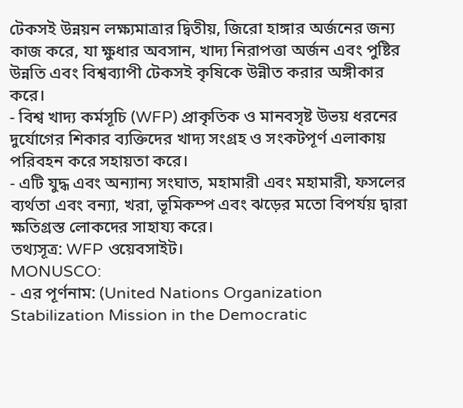টেকসই উন্নয়ন লক্ষ্যমাত্রার দ্বিতীয়, জিরো হাঙ্গার অর্জনের জন্য কাজ করে, যা ক্ষুধার অবসান, খাদ্য নিরাপত্তা অর্জন এবং পুষ্টির উন্নতি এবং বিশ্বব্যাপী টেকসই কৃষিকে উন্নীত করার অঙ্গীকার করে।
- বিশ্ব খাদ্য কর্মসূচি (WFP) প্রাকৃতিক ও মানবসৃষ্ট উভয় ধরনের দুর্যোগের শিকার ব্যক্তিদের খাদ্য সংগ্রহ ও সংকটপূর্ণ এলাকায় পরিবহন করে সহায়তা করে।
- এটি যুদ্ধ এবং অন্যান্য সংঘাত, মহামারী এবং মহামারী, ফসলের ব্যর্থতা এবং বন্যা, খরা, ভূমিকম্প এবং ঝড়ের মতো বিপর্যয় দ্বারা ক্ষতিগ্রস্ত লোকদের সাহায্য করে।
তথ্যসূত্র: WFP ওয়েবসাইট।
MONUSCO:
- এর পূর্ণনাম: (United Nations Organization Stabilization Mission in the Democratic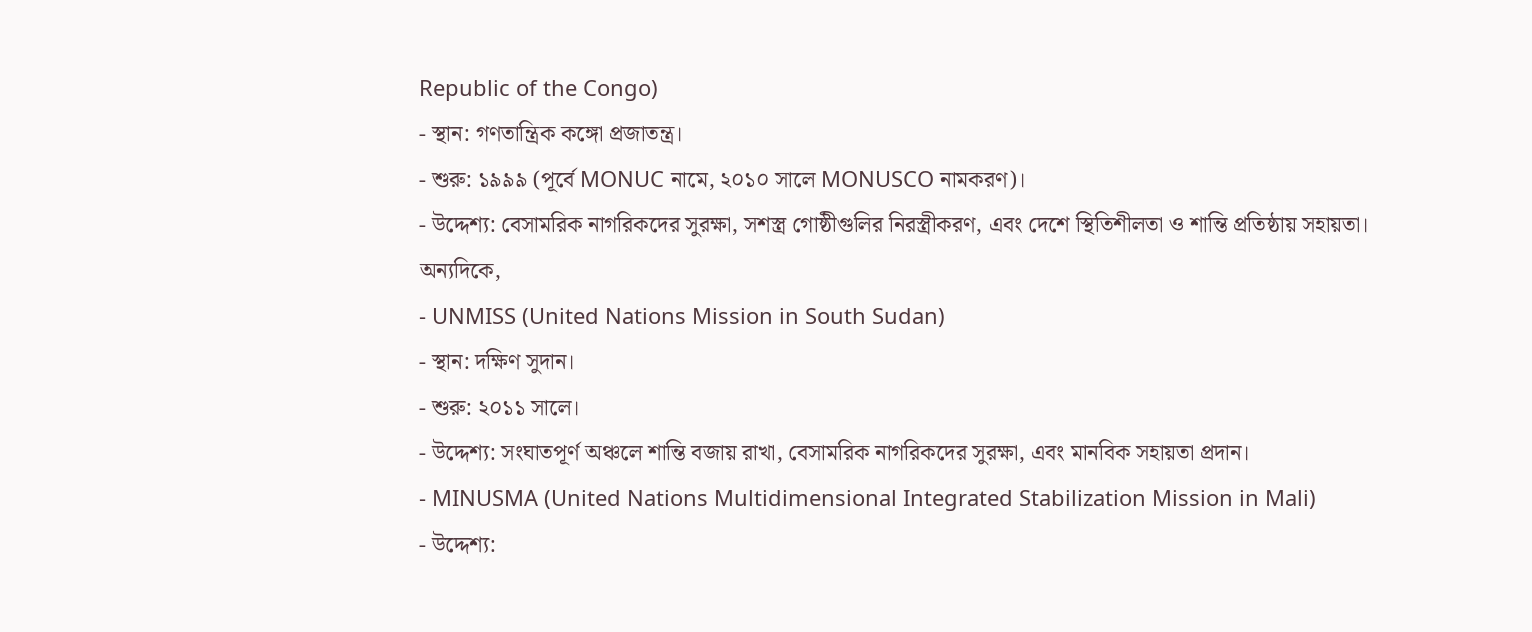Republic of the Congo)
- স্থান: গণতান্ত্রিক কঙ্গো প্রজাতন্ত্র।
- শুরু: ১৯৯৯ (পূর্বে MONUC নামে, ২০১০ সালে MONUSCO নামকরণ)।
- উদ্দেশ্য: বেসামরিক নাগরিকদের সুরক্ষা, সশস্ত্র গোষ্ঠীগুলির নিরস্ত্রীকরণ, এবং দেশে স্থিতিশীলতা ও শান্তি প্রতিষ্ঠায় সহায়তা।
অন্যদিকে,
- UNMISS (United Nations Mission in South Sudan)
- স্থান: দক্ষিণ সুদান।
- শুরু: ২০১১ সালে।
- উদ্দেশ্য: সংঘাতপূর্ণ অঞ্চলে শান্তি বজায় রাখা, বেসামরিক নাগরিকদের সুরক্ষা, এবং মানবিক সহায়তা প্রদান।
- MINUSMA (United Nations Multidimensional Integrated Stabilization Mission in Mali)
- উদ্দেশ্য: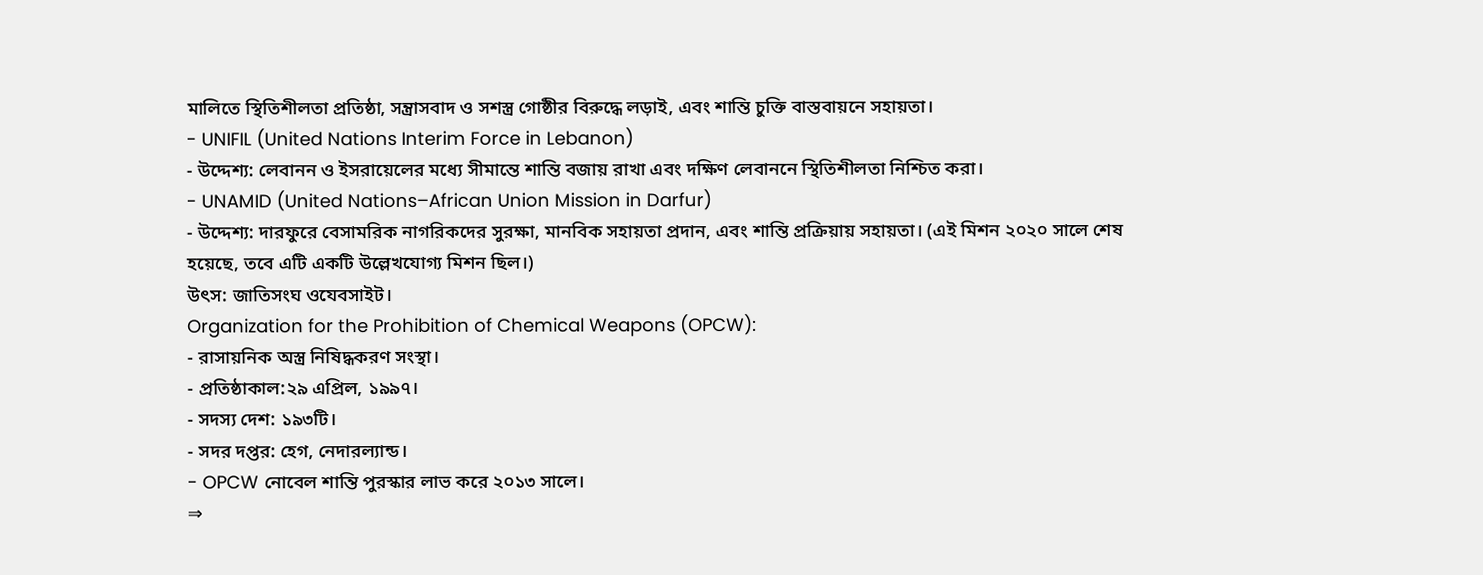মালিতে স্থিতিশীলতা প্রতিষ্ঠা, সন্ত্রাসবাদ ও সশস্ত্র গোষ্ঠীর বিরুদ্ধে লড়াই, এবং শান্তি চুক্তি বাস্তবায়নে সহায়তা।
- UNIFIL (United Nations Interim Force in Lebanon)
- উদ্দেশ্য: লেবানন ও ইসরায়েলের মধ্যে সীমান্তে শান্তি বজায় রাখা এবং দক্ষিণ লেবাননে স্থিতিশীলতা নিশ্চিত করা।
- UNAMID (United Nations–African Union Mission in Darfur)
- উদ্দেশ্য: দারফুরে বেসামরিক নাগরিকদের সুরক্ষা, মানবিক সহায়তা প্রদান, এবং শান্তি প্রক্রিয়ায় সহায়তা। (এই মিশন ২০২০ সালে শেষ হয়েছে, তবে এটি একটি উল্লেখযোগ্য মিশন ছিল।)
উৎস: জাতিসংঘ ওযেবসাইট।
Organization for the Prohibition of Chemical Weapons (OPCW):
- রাসায়নিক অস্ত্র নিষিদ্ধকরণ সংস্থা।
- প্রতিষ্ঠাকাল:২৯ এপ্রিল, ১৯৯৭।
- সদস্য দেশ: ১৯৩টি।
- সদর দপ্তর: হেগ, নেদারল্যান্ড।
- OPCW নোবেল শান্তি পুরস্কার লাভ করে ২০১৩ সালে।
⇒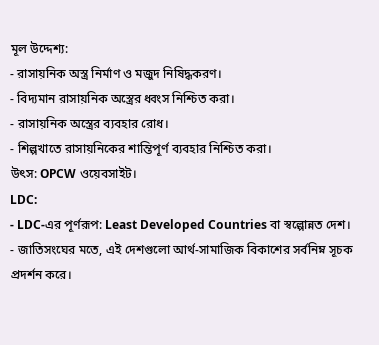মূল উদ্দেশ্য:
- রাসায়নিক অস্ত্র নির্মাণ ও মজুদ নিষিদ্ধকরণ।
- বিদ্যমান রাসায়নিক অস্ত্রের ধ্বংস নিশ্চিত করা।
- রাসায়নিক অস্ত্রের ব্যবহার রোধ।
- শিল্পখাতে রাসায়নিকের শান্তিপূর্ণ ব্যবহার নিশ্চিত করা।
উৎস: OPCW ওয়েবসাইট।
LDC:
- LDC-এর পূর্ণরূপ: Least Developed Countries বা স্বল্পোন্নত দেশ।
- জাতিসংঘের মতে, এই দেশগুলো আর্থ-সামাজিক বিকাশের সর্বনিম্ন সূচক প্রদর্শন করে।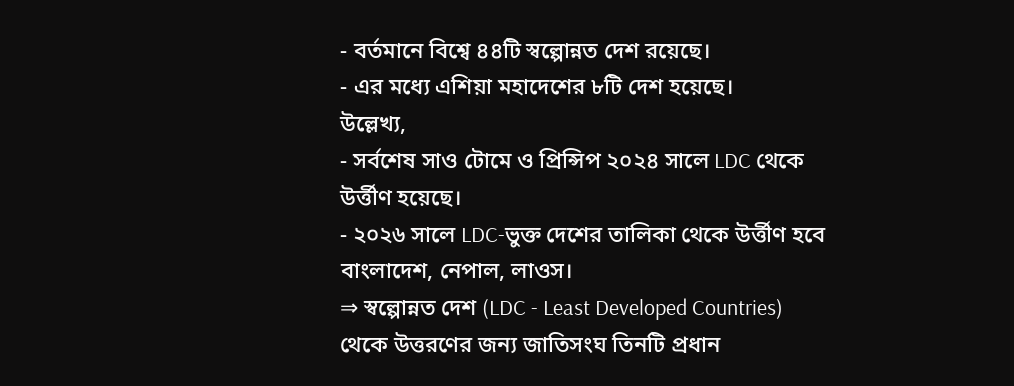- বর্তমানে বিশ্বে ৪৪টি স্বল্পোন্নত দেশ রয়েছে।
- এর মধ্যে এশিয়া মহাদেশের ৮টি দেশ হয়েছে।
উল্লেখ্য,
- সর্বশেষ সাও টোমে ও প্রিন্সিপ ২০২৪ সালে LDC থেকে উর্ত্তীণ হয়েছে।
- ২০২৬ সালে LDC-ভুক্ত দেশের তালিকা থেকে উর্ত্তীণ হবে বাংলাদেশ, নেপাল, লাওস।
⇒ স্বল্পোন্নত দেশ (LDC - Least Developed Countries) থেকে উত্তরণের জন্য জাতিসংঘ তিনটি প্রধান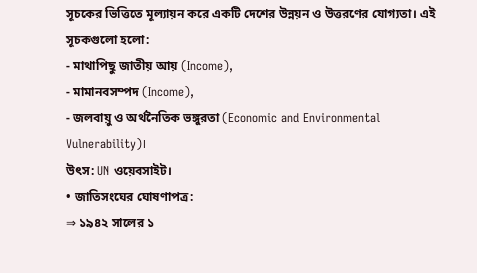সূচকের ভিত্তিতে মূল্যায়ন করে একটি দেশের উন্নয়ন ও উত্তরণের যোগ্যতা। এই সূচকগুলো হলো:
- মাথাপিছু জাতীয় আয় (Income),
- মামানবসম্পদ (Income),
- জলবায়ু ও অর্থনৈতিক ভঙ্গুরতা (Economic and Environmental Vulnerability)।
উৎস: UN ওয়েবসাইট।
• জাতিসংঘের ঘোষণাপত্র:
⇒ ১৯৪২ সালের ১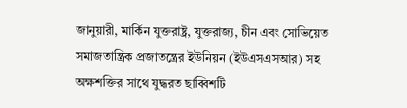জানুয়ারী, মার্কিন যুক্তরাষ্ট্র, যুক্তরাজ্য, চীন এবং সোভিয়েত সমাজতান্ত্রিক প্রজাতন্ত্রের ইউনিয়ন (ইউএসএসআর) সহ অক্ষশক্তির সাথে যুদ্ধরত ছাব্বিশটি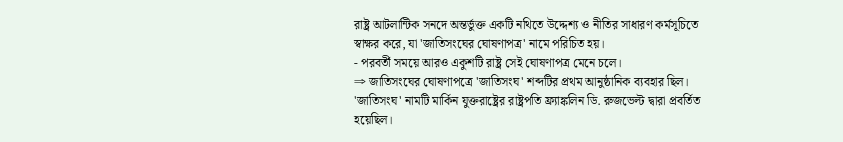রাষ্ট্র আটলান্টিক সনদে অন্তর্ভুক্ত একটি নথিতে উদ্দেশ্য ও নীতির সাধারণ কর্মসূচিতে স্বাক্ষর করে, যা 'জাতিসংঘের ঘোষণাপত্র' নামে পরিচিত হয়।
- পরবর্তী সময়ে আরও একুশটি রাষ্ট্র সেই ঘোষণাপত্র মেনে চলে।
⇒ জাতিসংঘের ঘোষণাপত্রে 'জাতিসংঘ' শব্দটির প্রথম আনুষ্ঠানিক ব্যবহার ছিল। 'জাতিসংঘ' নামটি মার্কিন যুক্তরাষ্ট্রের রাষ্ট্রপতি ফ্র্যাঙ্কলিন ডি. রুজভেল্ট দ্বারা প্রবর্তিত হয়েছিল।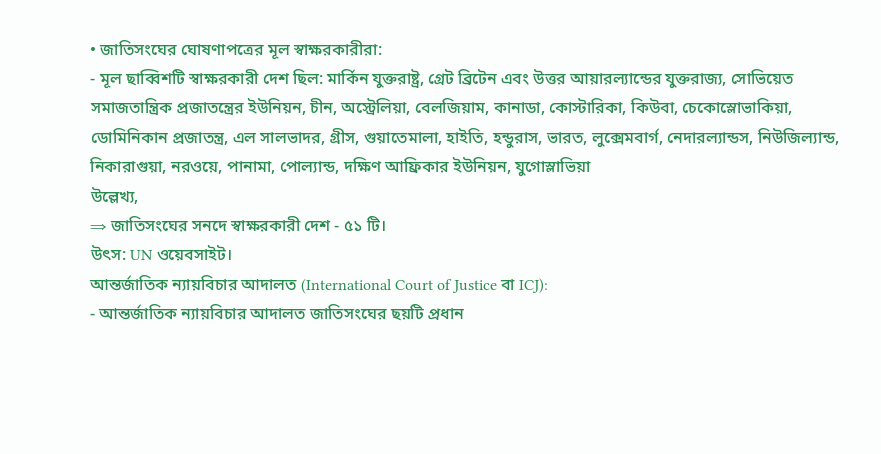• জাতিসংঘের ঘোষণাপত্রের মূল স্বাক্ষরকারীরা:
- মূল ছাব্বিশটি স্বাক্ষরকারী দেশ ছিল: মার্কিন যুক্তরাষ্ট্র, গ্রেট ব্রিটেন এবং উত্তর আয়ারল্যান্ডের যুক্তরাজ্য, সোভিয়েত সমাজতান্ত্রিক প্রজাতন্ত্রের ইউনিয়ন, চীন, অস্ট্রেলিয়া, বেলজিয়াম, কানাডা, কোস্টারিকা, কিউবা, চেকোস্লোভাকিয়া, ডোমিনিকান প্রজাতন্ত্র, এল সালভাদর, গ্রীস, গুয়াতেমালা, হাইতি, হন্ডুরাস, ভারত, লুক্সেমবার্গ, নেদারল্যান্ডস, নিউজিল্যান্ড, নিকারাগুয়া, নরওয়ে, পানামা, পোল্যান্ড, দক্ষিণ আফ্রিকার ইউনিয়ন, যুগোস্লাভিয়া
উল্লেখ্য,
⇒ জাতিসংঘের সনদে স্বাক্ষরকারী দেশ - ৫১ টি।
উৎস: UN ওয়েবসাইট।
আন্তর্জাতিক ন্যায়বিচার আদালত (International Court of Justice বা ICJ):
- আন্তর্জাতিক ন্যায়বিচার আদালত জাতিসংঘের ছয়টি প্রধান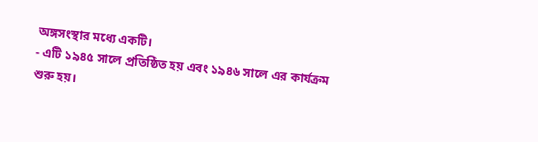অঙ্গসংস্থার মধ্যে একটি।
- এটি ১৯৪৫ সালে প্রতিষ্ঠিত হয় এবং ১৯৪৬ সালে এর কার্যক্রম শুরু হয়।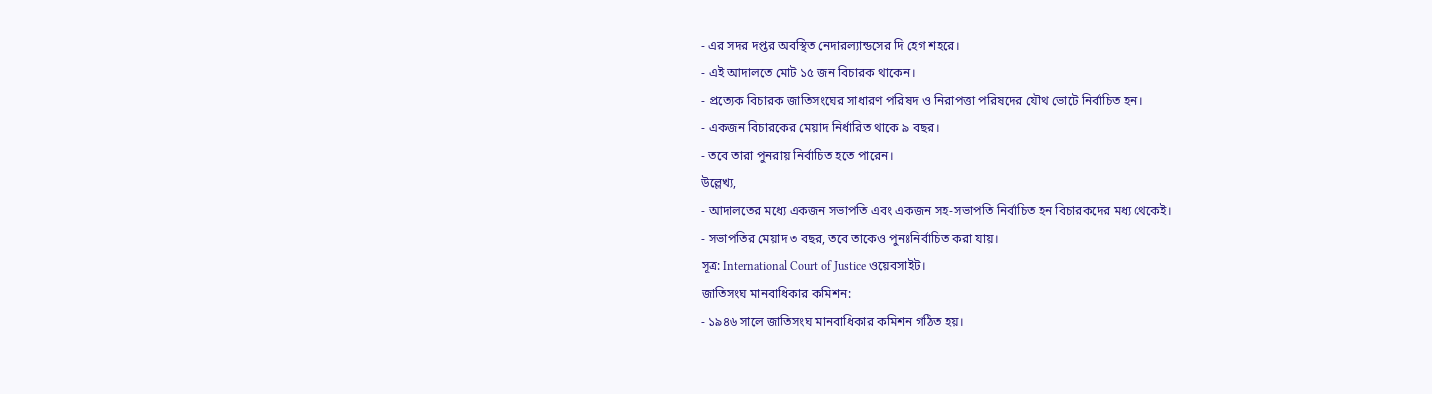- এর সদর দপ্তর অবস্থিত নেদারল্যান্ডসের দি হেগ শহরে।
- এই আদালতে মোট ১৫ জন বিচারক থাকেন।
- প্রত্যেক বিচারক জাতিসংঘের সাধারণ পরিষদ ও নিরাপত্তা পরিষদের যৌথ ভোটে নির্বাচিত হন।
- একজন বিচারকের মেয়াদ নির্ধারিত থাকে ৯ বছর।
- তবে তারা পুনরায় নির্বাচিত হতে পারেন।
উল্লেখ্য,
- আদালতের মধ্যে একজন সভাপতি এবং একজন সহ-সভাপতি নির্বাচিত হন বিচারকদের মধ্য থেকেই।
- সভাপতির মেয়াদ ৩ বছর, তবে তাকেও পুনঃনির্বাচিত করা যায়।
সূত্র: International Court of Justice ওয়েবসাইট।
জাতিসংঘ মানবাধিকার কমিশন:
- ১৯৪৬ সালে জাতিসংঘ মানবাধিকার কমিশন গঠিত হয়।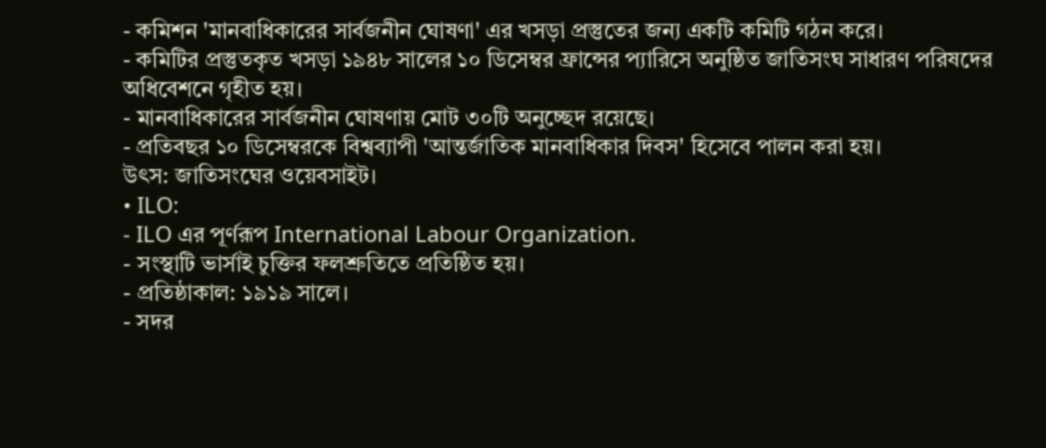- কমিশন 'মানবাধিকারের সার্বজনীন ঘোষণা' এর খসড়া প্রস্তুতের জন্য একটি কমিটি গঠন করে।
- কমিটির প্রস্তুতকৃত খসড়া ১৯৪৮ সালের ১০ ডিসেম্বর ফ্রান্সের প্যারিসে অনুষ্ঠিত জাতিসংঘ সাধারণ পরিষদের অধিবেশনে গৃহীত হয়।
- মানবাধিকারের সার্বজনীন ঘোষণায় মোট ৩০টি অনুচ্ছেদ রয়েছে।
- প্রতিবছর ১০ ডিসেম্বরকে বিশ্বব্যাপী 'আন্তর্জাতিক মানবাধিকার দিবস' হিসেবে পালন করা হয়।
উৎস: জাতিসংঘের ওয়েবসাইট।
• ILO:
- ILO এর পূর্ণরূপ International Labour Organization.
- সংস্থাটি ভার্সাই চুক্তির ফলশ্রুতিতে প্রতিষ্ঠিত হয়।
- প্রতিষ্ঠাকাল: ১৯১৯ সালে।
- সদর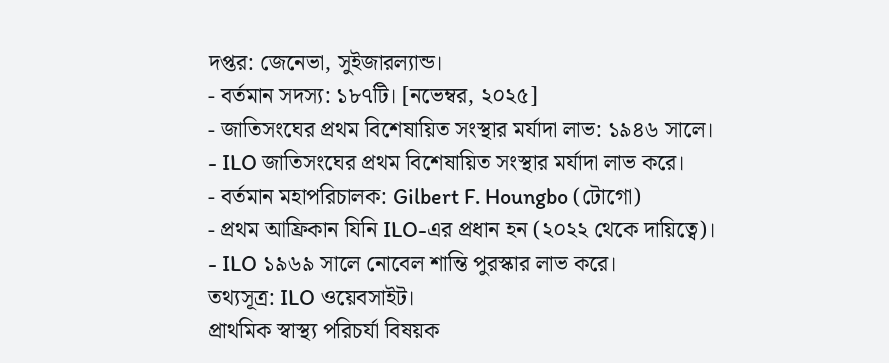দপ্তর: জেনেভা, সুইজারল্যান্ড।
- বর্তমান সদস্য: ১৮৭টি। [নভেম্বর, ২০২৫]
- জাতিসংঘের প্রথম বিশেষায়িত সংস্থার মর্যাদা লাভ: ১৯৪৬ সালে।
- ILO জাতিসংঘের প্রথম বিশেষায়িত সংস্থার মর্যাদা লাভ করে।
- বর্তমান মহাপরিচালক: Gilbert F. Houngbo (টোগো)
- প্রথম আফ্রিকান যিনি ILO-এর প্রধান হন (২০২২ থেকে দায়িত্বে)।
- ILO ১৯৬৯ সালে নোবেল শান্তি পুরস্কার লাভ করে।
তথ্যসূত্র: ILO ওয়েবসাইট।
প্রাথমিক স্বাস্থ্য পরিচর্যা বিষয়ক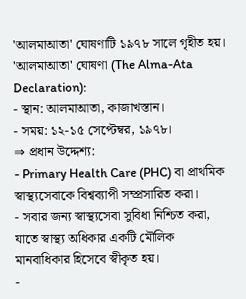'আলমাআতা' ঘোষণাটি ১৯৭৮ সালে গৃহীত হয়।
'আলমাআতা' ঘোষণা (The Alma-Ata Declaration):
- স্থান: আলমাআতা, কাজাখস্তান।
- সময়: ১২-১৫ সেপ্টেম্বর, ১৯৭৮।
⇒ প্রধান উদ্দেশ্য:
- Primary Health Care (PHC) বা প্রাথমিক স্বাস্থ্যসেবাকে বিশ্বব্যাপী সম্প্রসারিত করা।
- সবার জন্য স্বাস্থ্যসেবা সুবিধা নিশ্চিত করা, যাতে স্বাস্থ্য অধিকার একটি মৌলিক মানবাধিকার হিসেবে স্বীকৃত হয়।
-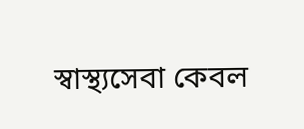স্বাস্থ্যসেবা কেবল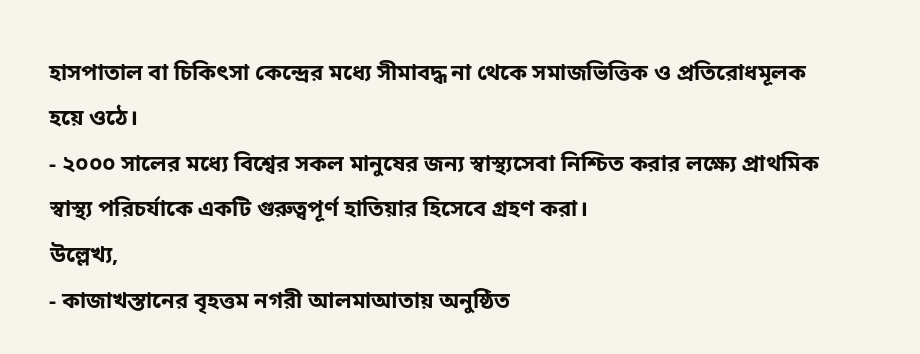হাসপাতাল বা চিকিৎসা কেন্দ্রের মধ্যে সীমাবদ্ধ না থেকে সমাজভিত্তিক ও প্রতিরোধমূলক হয়ে ওঠে।
- ২০০০ সালের মধ্যে বিশ্বের সকল মানুষের জন্য স্বাস্থ্যসেবা নিশ্চিত করার লক্ষ্যে প্রাথমিক স্বাস্থ্য পরিচর্যাকে একটি গুরুত্বপূর্ণ হাতিয়ার হিসেবে গ্রহণ করা।
উল্লেখ্য,
- কাজাখস্তানের বৃহত্তম নগরী আলমাআতায় অনুষ্ঠিত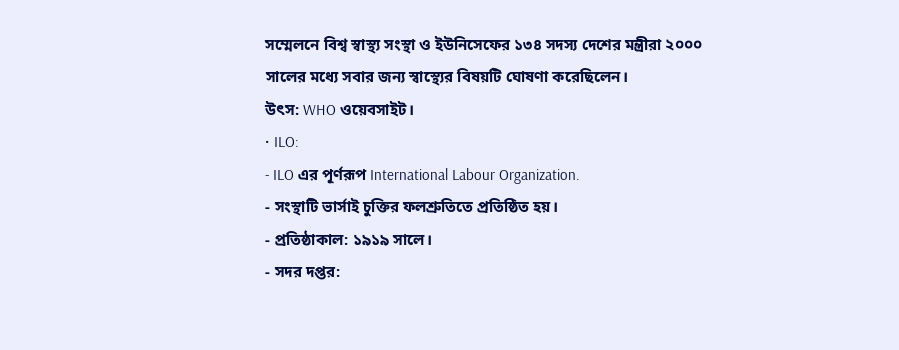সম্মেলনে বিশ্ব স্বাস্থ্য সংস্থা ও ইউনিসেফের ১৩৪ সদস্য দেশের মন্ত্রীরা ২০০০ সালের মধ্যে সবার জন্য স্বাস্থ্যের বিষয়টি ঘোষণা করেছিলেন।
উৎস: WHO ওয়েবসাইট।
• ILO:
- ILO এর পূর্ণরূপ International Labour Organization.
- সংস্থাটি ভার্সাই চুক্তির ফলশ্রুতিতে প্রতিষ্ঠিত হয়।
- প্রতিষ্ঠাকাল: ১৯১৯ সালে।
- সদর দপ্তর: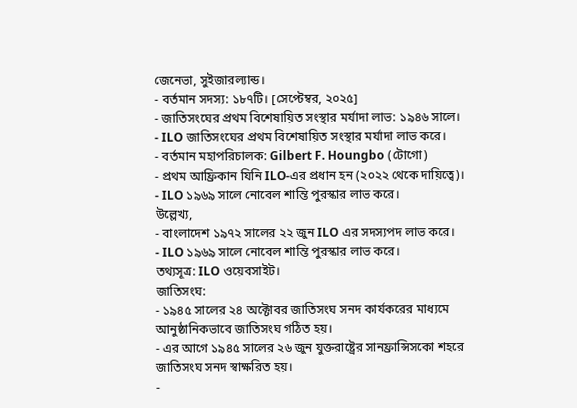জেনেভা, সুইজারল্যান্ড।
- বর্তমান সদস্য: ১৮৭টি। [সেপ্টেম্বর, ২০২৫]
- জাতিসংঘের প্রথম বিশেষায়িত সংস্থার মর্যাদা লাভ: ১৯৪৬ সালে।
- ILO জাতিসংঘের প্রথম বিশেষায়িত সংস্থার মর্যাদা লাভ করে।
- বর্তমান মহাপরিচালক: Gilbert F. Houngbo (টোগো)
- প্রথম আফ্রিকান যিনি ILO-এর প্রধান হন (২০২২ থেকে দায়িত্বে)।
- ILO ১৯৬৯ সালে নোবেল শান্তি পুরস্কার লাভ করে।
উল্লেখ্য,
- বাংলাদেশ ১৯৭২ সালের ২২ জুন ILO এর সদস্যপদ লাভ করে।
- ILO ১৯৬৯ সালে নোবেল শান্তি পুরস্কার লাভ করে।
তথ্যসূত্র: ILO ওয়েবসাইট।
জাতিসংঘ:
- ১৯৪৫ সালের ২৪ অক্টোবর জাতিসংঘ সনদ কার্যকরের মাধ্যমে আনুষ্ঠানিকভাবে জাতিসংঘ গঠিত হয়।
- এর আগে ১৯৪৫ সালের ২৬ জুন যুক্তরাষ্ট্রের সানফ্রান্সিসকো শহরে জাতিসংঘ সনদ স্বাক্ষরিত হয়।
-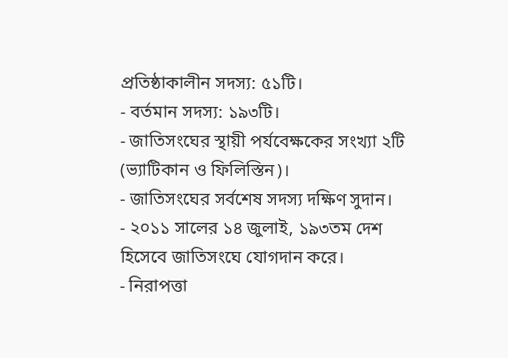প্রতিষ্ঠাকালীন সদস্য: ৫১টি।
- বর্তমান সদস্য: ১৯৩টি।
- জাতিসংঘের স্থায়ী পর্যবেক্ষকের সংখ্যা ২টি (ভ্যাটিকান ও ফিলিস্তিন)।
- জাতিসংঘের সর্বশেষ সদস্য দক্ষিণ সুদান।
- ২০১১ সালের ১৪ জুলাই, ১৯৩তম দেশ হিসেবে জাতিসংঘে যোগদান করে।
- নিরাপত্তা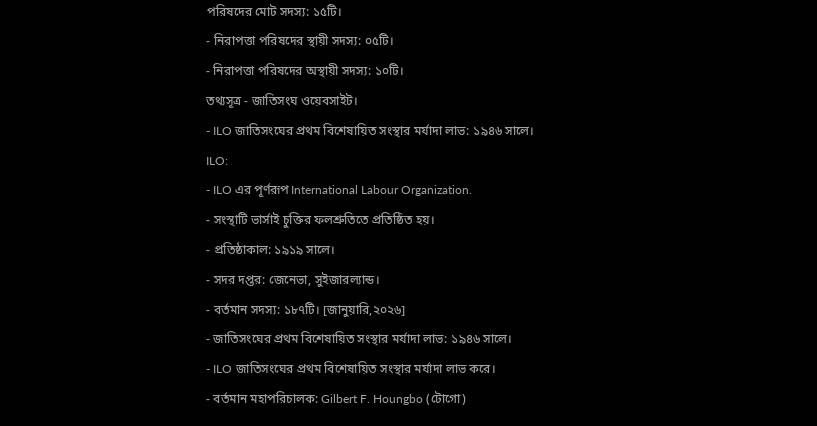পরিষদের মোট সদস্য: ১৫টি।
- নিরাপত্তা পরিষদের স্থায়ী সদস্য: ০৫টি।
- নিরাপত্তা পরিষদের অস্থায়ী সদস্য: ১০টি।
তথ্যসূত্র - জাতিসংঘ ওয়েবসাইট।
- ILO জাতিসংঘের প্রথম বিশেষায়িত সংস্থার মর্যাদা লাভ: ১৯৪৬ সালে।
ILO:
- ILO এর পূর্ণরূপ International Labour Organization.
- সংস্থাটি ভার্সাই চুক্তির ফলশ্রুতিতে প্রতিষ্ঠিত হয়।
- প্রতিষ্ঠাকাল: ১৯১৯ সালে।
- সদর দপ্তর: জেনেভা, সুইজারল্যান্ড।
- বর্তমান সদস্য: ১৮৭টি। [জানুয়ারি,২০২৬]
- জাতিসংঘের প্রথম বিশেষায়িত সংস্থার মর্যাদা লাভ: ১৯৪৬ সালে।
- ILO জাতিসংঘের প্রথম বিশেষায়িত সংস্থার মর্যাদা লাভ করে।
- বর্তমান মহাপরিচালক: Gilbert F. Houngbo (টোগো)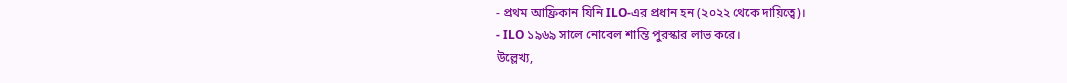- প্রথম আফ্রিকান যিনি ILO-এর প্রধান হন (২০২২ থেকে দায়িত্বে)।
- ILO ১৯৬৯ সালে নোবেল শান্তি পুরস্কার লাভ করে।
উল্লেখ্য,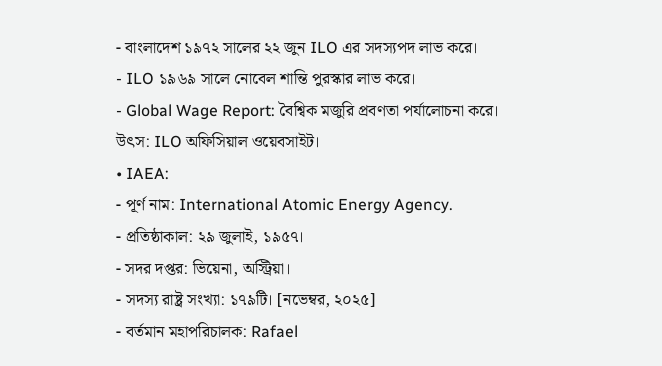- বাংলাদেশ ১৯৭২ সালের ২২ জুন ILO এর সদস্যপদ লাভ করে।
- ILO ১৯৬৯ সালে নোবেল শান্তি পুরস্কার লাভ করে।
- Global Wage Report: বৈশ্বিক মজুরি প্রবণতা পর্যালোচনা করে।
উৎস: ILO অফিসিয়াল ওয়েবসাইট।
• IAEA:
- পূর্ণ নাম: International Atomic Energy Agency.
- প্রতিষ্ঠাকাল: ২৯ জুলাই, ১৯৫৭।
- সদর দপ্তর: ভিয়েনা, অস্ট্রিয়া।
- সদস্য রাষ্ট্র সংখ্যা: ১৭৯টি। [নভেম্বর, ২০২৫]
- বর্তমান মহাপরিচালক: Rafael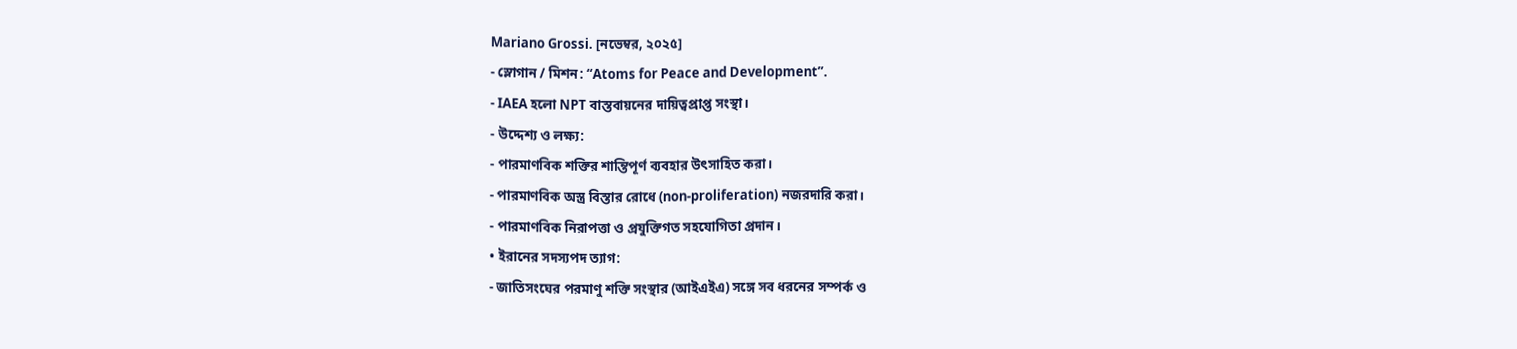Mariano Grossi. [নভেম্বর, ২০২৫]
- স্লোগান / মিশন: “Atoms for Peace and Development”.
- IAEA হলো NPT বাস্তবায়নের দায়িত্বপ্রাপ্ত সংস্থা।
- উদ্দেশ্য ও লক্ষ্য:
- পারমাণবিক শক্তির শান্তিপূর্ণ ব্যবহার উৎসাহিত করা।
- পারমাণবিক অস্ত্র বিস্তার রোধে (non-proliferation) নজরদারি করা।
- পারমাণবিক নিরাপত্তা ও প্রযুক্তিগত সহযোগিতা প্রদান।
• ইরানের সদস্যপদ ত্যাগ:
- জাতিসংঘের পরমাণু শক্তি সংস্থার (আইএইএ) সঙ্গে সব ধরনের সম্পর্ক ও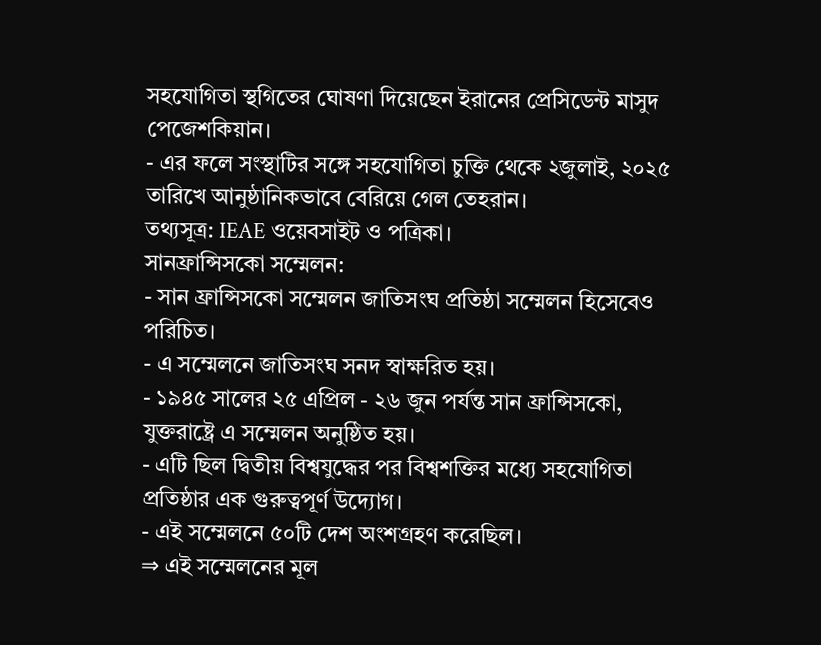সহযোগিতা স্থগিতের ঘোষণা দিয়েছেন ইরানের প্রেসিডেন্ট মাসুদ পেজেশকিয়ান।
- এর ফলে সংস্থাটির সঙ্গে সহযোগিতা চুক্তি থেকে ২জুলাই, ২০২৫ তারিখে আনুষ্ঠানিকভাবে বেরিয়ে গেল তেহরান।
তথ্যসূত্র: IEAE ওয়েবসাইট ও পত্রিকা।
সানফ্রান্সিসকো সম্মেলন:
- সান ফ্রান্সিসকো সম্মেলন জাতিসংঘ প্রতিষ্ঠা সম্মেলন হিসেবেও পরিচিত।
- এ সম্মেলনে জাতিসংঘ সনদ স্বাক্ষরিত হয়।
- ১৯৪৫ সালের ২৫ এপ্রিল - ২৬ জুন পর্যন্ত সান ফ্রান্সিসকো, যুক্তরাষ্ট্রে এ সম্মেলন অনুষ্ঠিত হয়।
- এটি ছিল দ্বিতীয় বিশ্বযুদ্ধের পর বিশ্বশক্তির মধ্যে সহযোগিতা প্রতিষ্ঠার এক গুরুত্বপূর্ণ উদ্যোগ।
- এই সম্মেলনে ৫০টি দেশ অংশগ্রহণ করেছিল।
⇒ এই সম্মেলনের মূল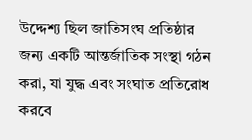উদ্দেশ্য ছিল জাতিসংঘ প্রতিষ্ঠার জন্য একটি আন্তর্জাতিক সংস্থা গঠন করা, যা যুদ্ধ এবং সংঘাত প্রতিরোধ করবে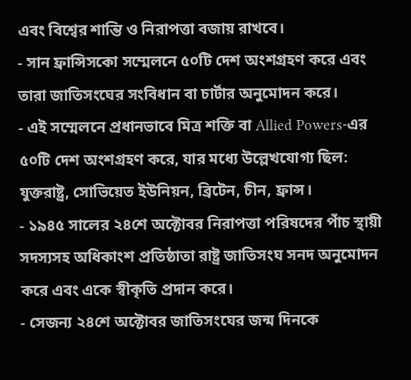এবং বিশ্বের শান্তি ও নিরাপত্তা বজায় রাখবে।
- সান ফ্রান্সিসকো সম্মেলনে ৫০টি দেশ অংশগ্রহণ করে এবং তারা জাতিসংঘের সংবিধান বা চার্টার অনুমোদন করে।
- এই সম্মেলনে প্রধানভাবে মিত্র শক্তি বা Allied Powers-এর ৫০টি দেশ অংশগ্রহণ করে, যার মধ্যে উল্লেখযোগ্য ছিল: যুক্তরাষ্ট্র, সোভিয়েত ইউনিয়ন, ব্রিটেন, চীন, ফ্রান্স।
- ১৯৪৫ সালের ২৪শে অক্টোবর নিরাপত্তা পরিষদের পাঁচ স্থায়ী সদস্যসহ অধিকাংশ প্রতিষ্ঠাতা রাষ্ট্র জাতিসংঘ সনদ অনুমোদন করে এবং একে স্বীকৃতি প্রদান করে।
- সেজন্য ২৪শে অক্টোবর জাতিসংঘের জন্ম দিনকে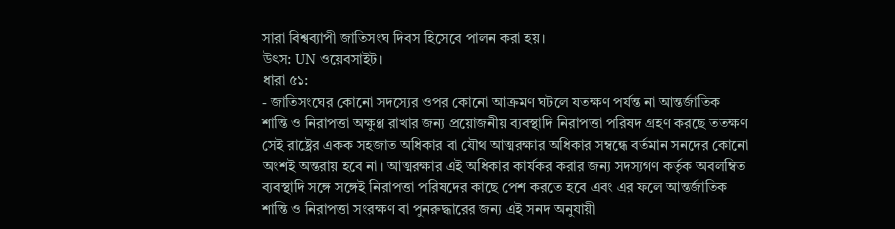সারা বিশ্বব্যাপী জাতিসংঘ দিবস হিসেবে পালন করা হয়।
উৎস: UN ওয়েবসাইট।
ধারা ৫১:
- জাতিসংঘের কোনো সদস্যের ওপর কোনো আক্রমণ ঘটলে যতক্ষণ পর্যন্ত না আন্তর্জাতিক শান্তি ও নিরাপত্তা অক্ষুণ্ণ রাখার জন্য প্রয়োজনীয় ব্যবস্থাদি নিরাপত্তা পরিষদ গ্রহণ করছে ততক্ষণ সেই রাষ্ট্রের একক সহজাত অধিকার বা যৌথ আত্মরক্ষার অধিকার সম্বন্ধে বর্তমান সনদের কোনো অংশই অন্তরায় হবে না। আত্মরক্ষার এই অধিকার কার্যকর করার জন্য সদস্যগণ কর্তৃক অবলম্বিত ব্যবস্থাদি সঙ্গে সঙ্গেই নিরাপত্তা পরিষদের কাছে পেশ করতে হবে এবং এর ফলে আন্তর্জাতিক শান্তি ও নিরাপত্তা সংরক্ষণ বা পুনরুদ্ধারের জন্য এই সনদ অনুযায়ী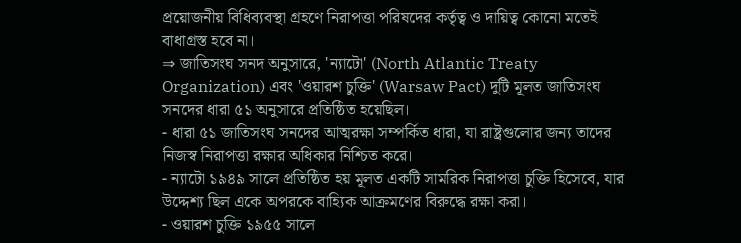প্রয়োজনীয় বিধিব্যবস্থা গ্রহণে নিরাপত্তা পরিষদের কর্তৃত্ব ও দায়িত্ব কোনো মতেই বাধাগ্রস্ত হবে না।
⇒ জাতিসংঘ সনদ অনুসারে, 'ন্যাটো' (North Atlantic Treaty Organization) এবং 'ওয়ারশ চুক্তি' (Warsaw Pact) দুটি মূলত জাতিসংঘ সনদের ধারা ৫১ অনুসারে প্রতিষ্ঠিত হয়েছিল।
- ধারা ৫১ জাতিসংঘ সনদের আত্মরক্ষা সম্পর্কিত ধারা, যা রাষ্ট্রগুলোর জন্য তাদের নিজস্ব নিরাপত্তা রক্ষার অধিকার নিশ্চিত করে।
- ন্যাটো ১৯৪৯ সালে প্রতিষ্ঠিত হয় মূলত একটি সামরিক নিরাপত্তা চুক্তি হিসেবে, যার উদ্দেশ্য ছিল একে অপরকে বাহ্যিক আক্রমণের বিরুদ্ধে রক্ষা করা।
- ওয়ারশ চুক্তি ১৯৫৫ সালে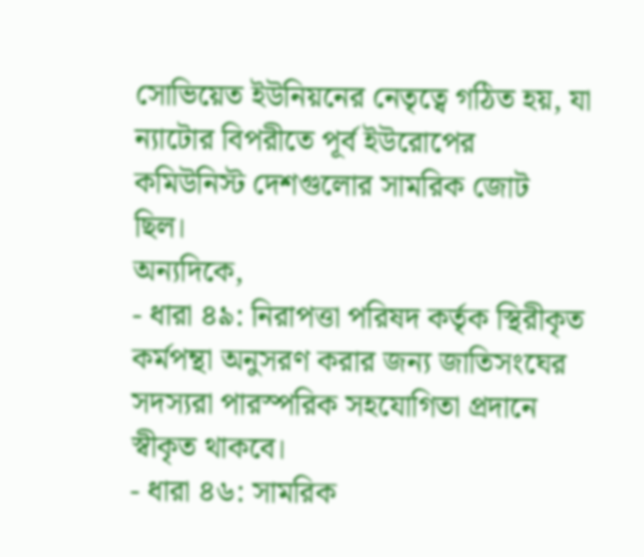সোভিয়েত ইউনিয়নের নেতৃত্বে গঠিত হয়, যা ন্যাটোর বিপরীতে পূর্ব ইউরোপের কমিউনিস্ট দেশগুলোর সামরিক জোট ছিল।
অন্যদিকে,
- ধারা ৪৯: নিরাপত্তা পরিষদ কর্তৃক স্থিরীকৃত কর্মপন্থা অনুসরণ করার জন্য জাতিসংঘের সদস্যরা পারস্পরিক সহযোগিতা প্রদানে স্বীকৃত থাকবে।
- ধারা ৪৬: সামরিক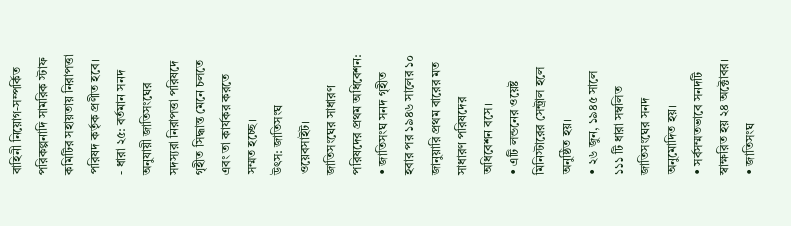বাহিনী নিয়োগ-সম্পর্কিত পরিকল্পনাদি সামরিক স্টাফ কমিটির সহায়তায় নিরাপত্তা পরিষদ কর্তৃক প্রণীত হবে।
- ধারা ২৫: বর্তমান সনদ অনুযায়ী জাতিসংঘের সদস্যরা নিরাপত্তা পরিষদে গৃহীত সিদ্ধান্ত মেনে চলতে এবং তা কার্যকর করতে সম্মত হচ্ছে।
উৎস: জাতিসংঘ ওয়েবসাইট।
জাতিসংঘের সাধারণ পরিষদের প্রথম অধিবেশন:
• জাতিসংঘ সনদ গৃহীত হবার পর ১৯৪৬ সালের ১০ জানুয়ারি প্রথম বারের মত সাধারণ পরিষদের অধিবেশন বসে।
• এটি লন্ডনের ওয়েষ্ট মিনিস্টারের সেন্ট্রাল হলে অনুষ্ঠিত হয়।
• ২৬ জুন, ১৯৪৫ সালে ১১১ টি ধারা সম্বলিত জাতিসংঘের সনদ অনুমোদিত হয়।
• সর্বসম্মতভাবে সনদটি স্বাক্ষরিত হয় ২৪ অক্টোবর।
• জাতিসংঘ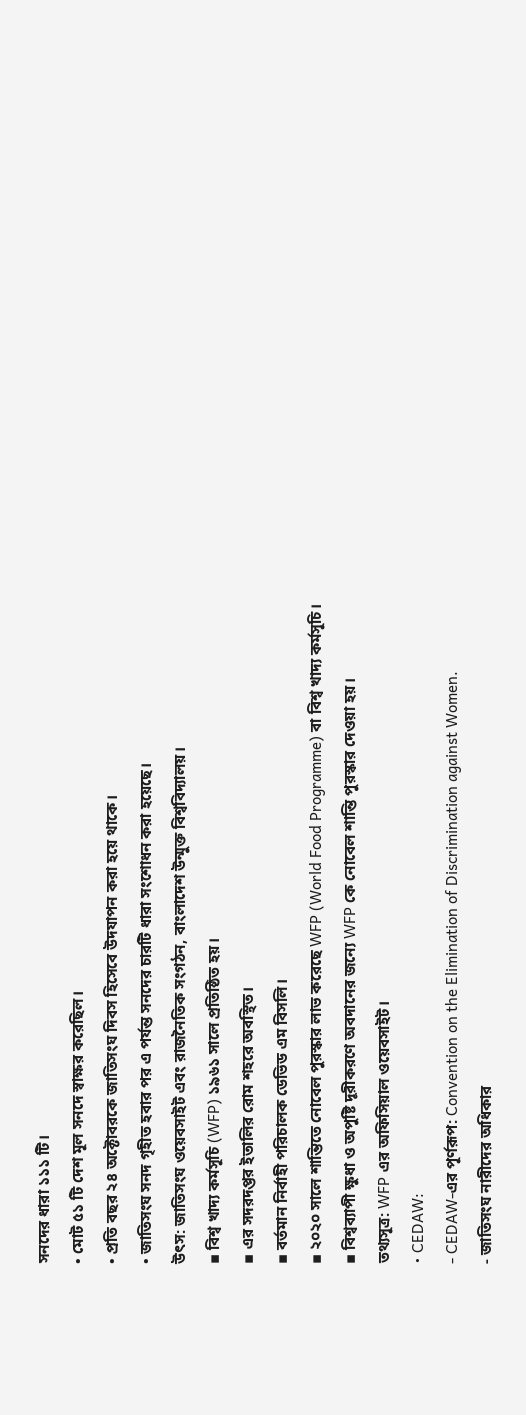সনদের ধারা ১১১ টি।
• মোট ৫১ টি দেশ মূল সনদে স্বাক্ষর করেছিল।
• প্রতি বছর ২৪ অক্টোবরকে জাতিসংঘ দিবস হিসেবে উদযাপন করা হয়ে থাকে।
• জাতিসংঘ সনদ গৃহীত হবার পর এ পর্যন্ত সনদের চারটি ধারা সংশোধন করা হয়েছে।
উৎস: জাতিসংঘ ওয়েবসাইট এবং রাজনৈতিক সংগঠন, বাংলাদেশ উন্মুক্ত বিশ্ববিদ্যালয়।
▪ বিশ্ব খাদ্য কর্মসূচি (WFP) ১৯৬১ সালে প্রতিষ্ঠিত হয়।
▪ এর সদরদপ্তর ইতালির রোম শহরে অবস্থিত।
▪ বর্তমান নির্বাহী পরিচালক ডেভিড এম বিসলি।
▪ ২০২০ সালে শান্তিতে নোবেল পুরস্কার লাভ করেছে WFP (World Food Programme) বা বিশ্ব খাদ্য কর্মসূচি।
▪ বিশ্বব্যাপী ক্ষুধা ও অপুষ্টি দূরীকরণে অবদানের জন্যে WFP কে নোবেল শান্তি পুরস্কার দেওয়া হয়।
তথ্যসূত্র: WFP এর অফিসিয়াল ওয়েবসাইট।
• CEDAW:
- CEDAW-এর পূর্ণরূপ: Convention on the Elimination of Discrimination against Women.
- জাতিসংঘ নারীদের অধিকার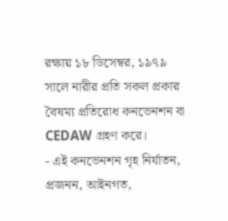রক্ষায় ১৮ ডিসেম্বর, ১৯৭৯ সালে নারীর প্রতি সকল প্রকার বৈষম্য প্রতিরোধ কনভেনশন বা CEDAW গ্রহণ করে।
- এই কনভেনশন গৃহ নির্যাতন, প্রজনন, আইনগত,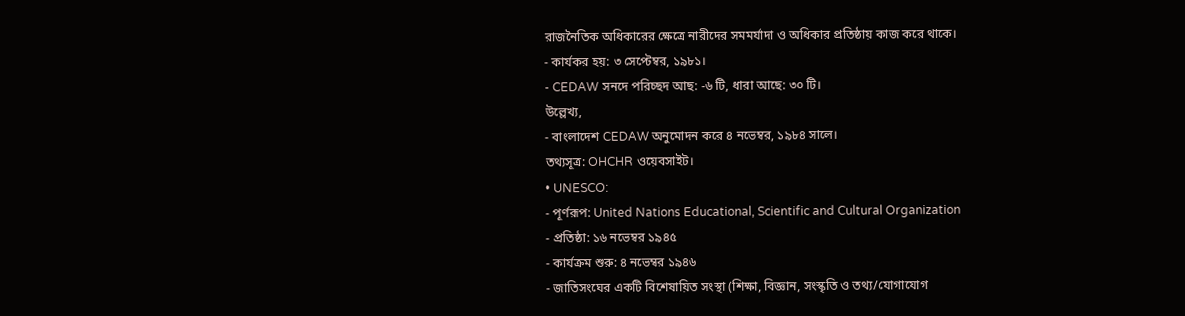রাজনৈতিক অধিকারের ক্ষেত্রে নারীদের সমমর্যাদা ও অধিকার প্রতিষ্ঠায় কাজ করে থাকে।
- কার্যকর হয়: ৩ সেপ্টেম্বর, ১৯৮১।
- CEDAW সনদে পরিচ্ছদ আছ: -৬ টি, ধারা আছে: ৩০ টি।
উল্লেখ্য,
- বাংলাদেশ CEDAW অনুমোদন করে ৪ নভেম্বর, ১৯৮৪ সালে।
তথ্যসূত্র: OHCHR ওয়েবসাইট।
• UNESCO:
- পূর্ণরূপ: United Nations Educational, Scientific and Cultural Organization
- প্রতিষ্ঠা: ১৬ নভেম্বর ১৯৪৫
- কার্যক্রম শুরু: ৪ নভেম্বর ১৯৪৬
- জাতিসংঘের একটি বিশেষায়িত সংস্থা (শিক্ষা, বিজ্ঞান, সংস্কৃতি ও তথ্য/যোগাযোগ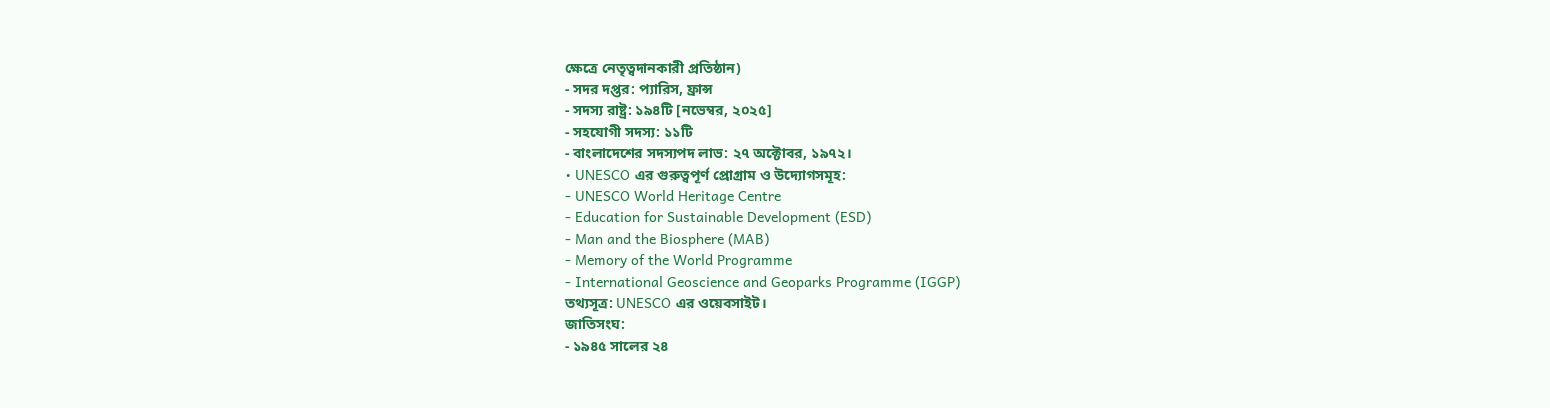ক্ষেত্রে নেতৃত্বদানকারী প্রতিষ্ঠান)
- সদর দপ্তর: প্যারিস, ফ্রান্স
- সদস্য রাষ্ট্র: ১৯৪টি [নভেম্বর, ২০২৫]
- সহযোগী সদস্য: ১১টি
- বাংলাদেশের সদস্যপদ লাভ: ২৭ অক্টোবর, ১৯৭২।
• UNESCO এর গুরুত্বপূর্ণ প্রোগ্রাম ও উদ্যোগসমূহ:
- UNESCO World Heritage Centre
- Education for Sustainable Development (ESD)
- Man and the Biosphere (MAB)
- Memory of the World Programme
- International Geoscience and Geoparks Programme (IGGP)
তথ্যসূত্র: UNESCO এর ওয়েবসাইট।
জাতিসংঘ:
- ১৯৪৫ সালের ২৪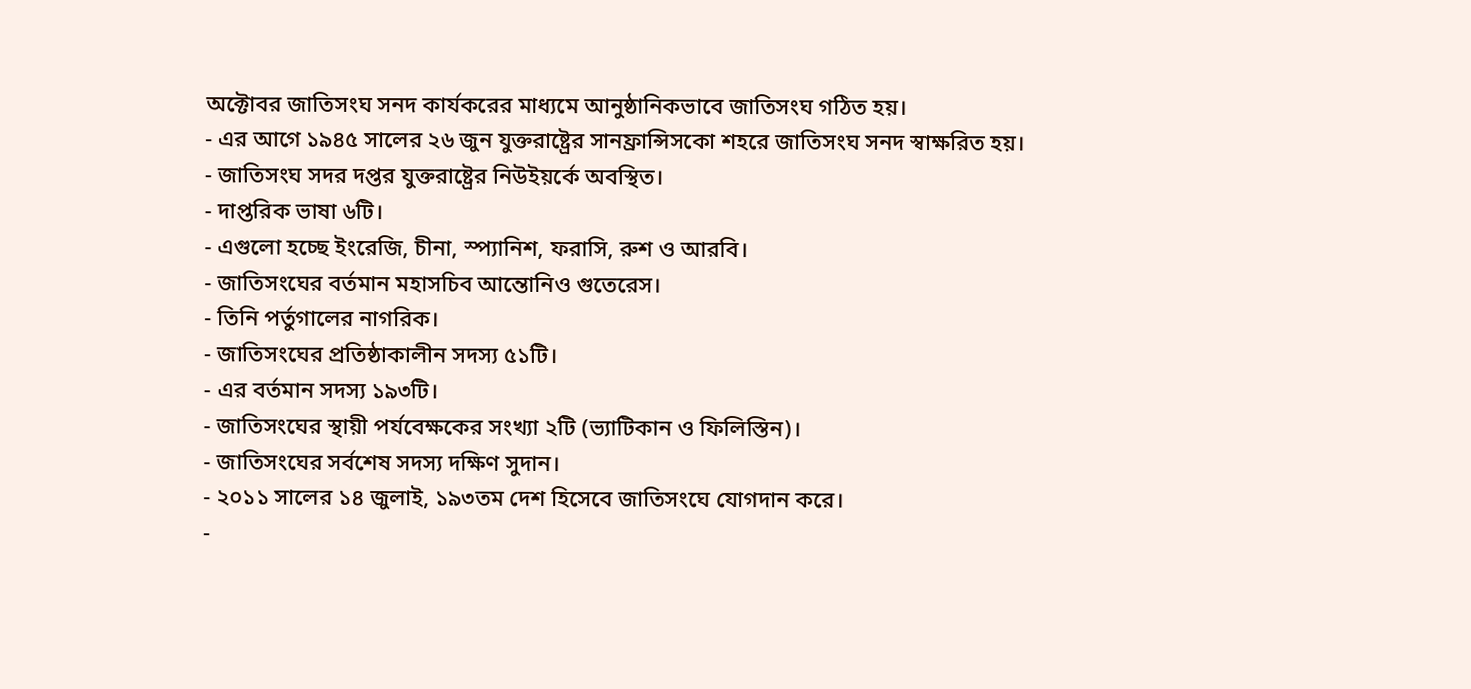অক্টোবর জাতিসংঘ সনদ কার্যকরের মাধ্যমে আনুষ্ঠানিকভাবে জাতিসংঘ গঠিত হয়।
- এর আগে ১৯৪৫ সালের ২৬ জুন যুক্তরাষ্ট্রের সানফ্রান্সিসকো শহরে জাতিসংঘ সনদ স্বাক্ষরিত হয়।
- জাতিসংঘ সদর দপ্তর যুক্তরাষ্ট্রের নিউইয়র্কে অবস্থিত।
- দাপ্তরিক ভাষা ৬টি।
- এগুলো হচ্ছে ইংরেজি, চীনা, স্প্যানিশ, ফরাসি, রুশ ও আরবি।
- জাতিসংঘের বর্তমান মহাসচিব আন্তোনিও গুতেরেস।
- তিনি পর্তুগালের নাগরিক।
- জাতিসংঘের প্রতিষ্ঠাকালীন সদস্য ৫১টি।
- এর বর্তমান সদস্য ১৯৩টি।
- জাতিসংঘের স্থায়ী পর্যবেক্ষকের সংখ্যা ২টি (ভ্যাটিকান ও ফিলিস্তিন)।
- জাতিসংঘের সর্বশেষ সদস্য দক্ষিণ সুদান।
- ২০১১ সালের ১৪ জুলাই, ১৯৩তম দেশ হিসেবে জাতিসংঘে যোগদান করে।
-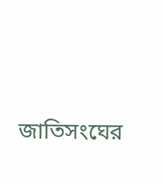জাতিসংঘের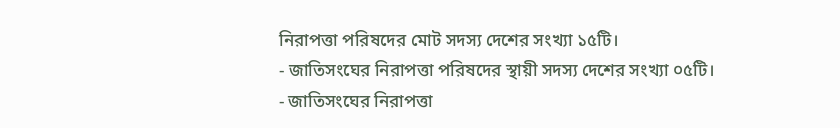নিরাপত্তা পরিষদের মোট সদস্য দেশের সংখ্যা ১৫টি।
- জাতিসংঘের নিরাপত্তা পরিষদের স্থায়ী সদস্য দেশের সংখ্যা ০৫টি।
- জাতিসংঘের নিরাপত্তা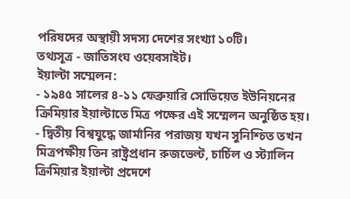পরিষদের অস্থায়ী সদস্য দেশের সংখ্যা ১০টি।
তথ্যসূত্র - জাতিসংঘ ওয়েবসাইট।
ইয়াল্টা সম্মেলন:
- ১৯৪৫ সালের ৪-১১ ফেব্রুয়ারি সোভিয়েত ইউনিয়নের ক্রিমিয়ার ইয়াল্টাতে মিত্র পক্ষের এই সম্মেলন অনুষ্ঠিত হয়।
- দ্বিতীয় বিশ্বযুদ্ধে জার্মানির পরাজয় যখন সুনিশ্চিত তখন মিত্রপক্ষীয় তিন রাষ্ট্রপ্রধান রুজভেল্ট, চার্চিল ও স্ট্যালিন ক্রিমিয়ার ইয়াল্টা প্রদেশে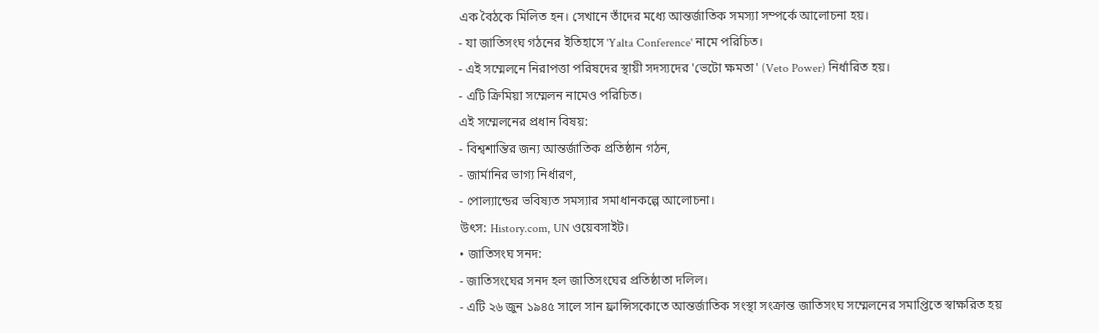এক বৈঠকে মিলিত হন। সেখানে তাঁদের মধ্যে আন্তর্জাতিক সমস্যা সম্পর্কে আলোচনা হয়।
- যা জাতিসংঘ গঠনের ইতিহাসে 'Yalta Conference' নামে পরিচিত।
- এই সম্মেলনে নিরাপত্তা পরিষদের স্থায়ী সদস্যদের 'ভেটো ক্ষমতা' (Veto Power) নির্ধারিত হয়।
- এটি ক্রিমিয়া সম্মেলন নামেও পরিচিত।
এই সম্মেলনের প্রধান বিষয়:
- বিশ্বশান্তির জন্য আন্তর্জাতিক প্রতিষ্ঠান গঠন,
- জার্মানির ভাগ্য নির্ধারণ,
- পোল্যান্ডের ভবিষ্যত সমস্যার সমাধানকল্পে আলোচনা।
উৎস: History.com, UN ওয়েবসাইট।
• জাতিসংঘ সনদ:
- জাতিসংঘের সনদ হল জাতিসংঘের প্রতিষ্ঠাতা দলিল।
- এটি ২৬ জুন ১৯৪৫ সালে সান ফ্রান্সিসকোতে আন্তর্জাতিক সংস্থা সংক্রান্ত জাতিসংঘ সম্মেলনের সমাপ্তিতে স্বাক্ষরিত হয়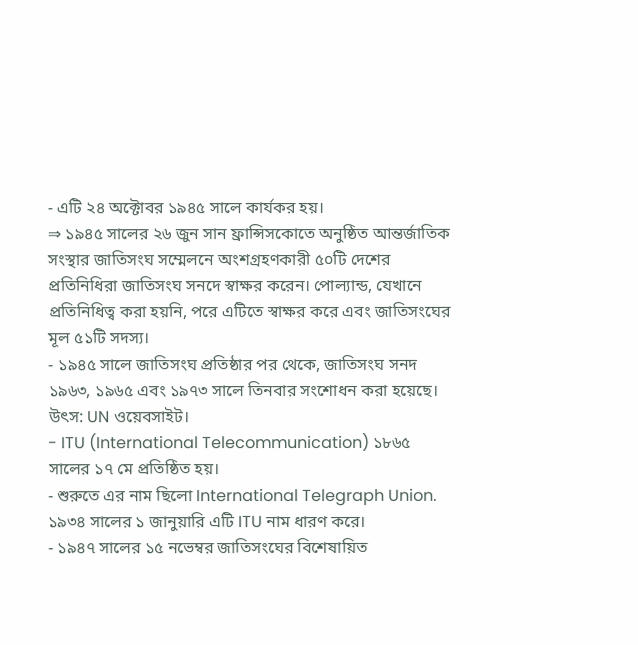- এটি ২৪ অক্টোবর ১৯৪৫ সালে কার্যকর হয়।
⇒ ১৯৪৫ সালের ২৬ জুন সান ফ্রান্সিসকোতে অনুষ্ঠিত আন্তর্জাতিক সংস্থার জাতিসংঘ সম্মেলনে অংশগ্রহণকারী ৫০টি দেশের প্রতিনিধিরা জাতিসংঘ সনদে স্বাক্ষর করেন। পোল্যান্ড, যেখানে প্রতিনিধিত্ব করা হয়নি, পরে এটিতে স্বাক্ষর করে এবং জাতিসংঘের মূল ৫১টি সদস্য।
- ১৯৪৫ সালে জাতিসংঘ প্রতিষ্ঠার পর থেকে, জাতিসংঘ সনদ ১৯৬৩, ১৯৬৫ এবং ১৯৭৩ সালে তিনবার সংশোধন করা হয়েছে।
উৎস: UN ওয়েবসাইট।
- ITU (International Telecommunication) ১৮৬৫ সালের ১৭ মে প্রতিষ্ঠিত হয়।
- শুরুতে এর নাম ছিলো International Telegraph Union. ১৯৩৪ সালের ১ জানুয়ারি এটি ITU নাম ধারণ করে।
- ১৯৪৭ সালের ১৫ নভেম্বর জাতিসংঘের বিশেষায়িত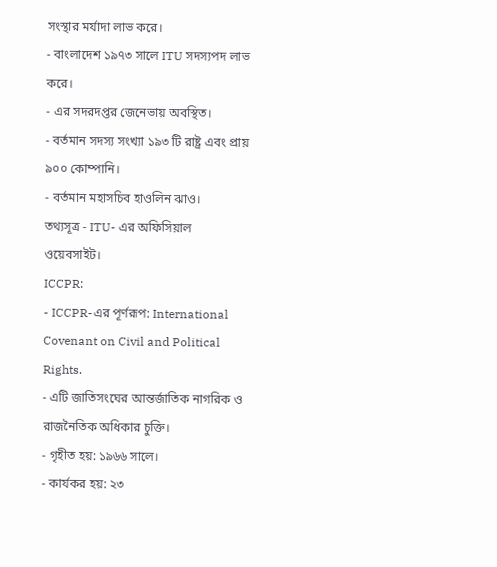সংস্থার মর্যাদা লাভ করে।
- বাংলাদেশ ১৯৭৩ সালে ITU সদস্যপদ লাভ করে।
- এর সদরদপ্তর জেনেভায় অবস্থিত।
- বর্তমান সদস্য সংখ্যা ১৯৩ টি রাষ্ট্র এবং প্রায় ৯০০ কোম্পানি।
- বর্তমান মহাসচিব হাওলিন ঝাও।
তথ্যসূত্র - ITU- এর অফিসিয়াল ওয়েবসাইট।
ICCPR:
- ICCPR-এর পূর্ণরূপ: International Covenant on Civil and Political Rights.
- এটি জাতিসংঘের আন্তর্জাতিক নাগরিক ও রাজনৈতিক অধিকার চুক্তি।
- গৃহীত হয়: ১৯৬৬ সালে।
- কার্যকর হয়: ২৩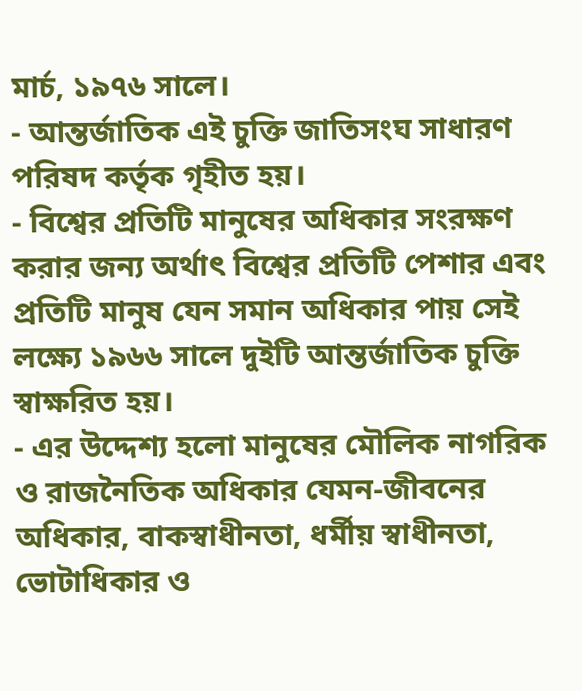মার্চ, ১৯৭৬ সালে।
- আন্তর্জাতিক এই চুক্তি জাতিসংঘ সাধারণ পরিষদ কর্তৃক গৃহীত হয়।
- বিশ্বের প্রতিটি মানুষের অধিকার সংরক্ষণ করার জন্য অর্থাৎ বিশ্বের প্রতিটি পেশার এবং প্রতিটি মানুষ যেন সমান অধিকার পায় সেই লক্ষ্যে ১৯৬৬ সালে দুইটি আন্তর্জাতিক চুক্তি স্বাক্ষরিত হয়।
- এর উদ্দেশ্য হলো মানুষের মৌলিক নাগরিক ও রাজনৈতিক অধিকার যেমন-জীবনের অধিকার, বাকস্বাধীনতা, ধর্মীয় স্বাধীনতা, ভোটাধিকার ও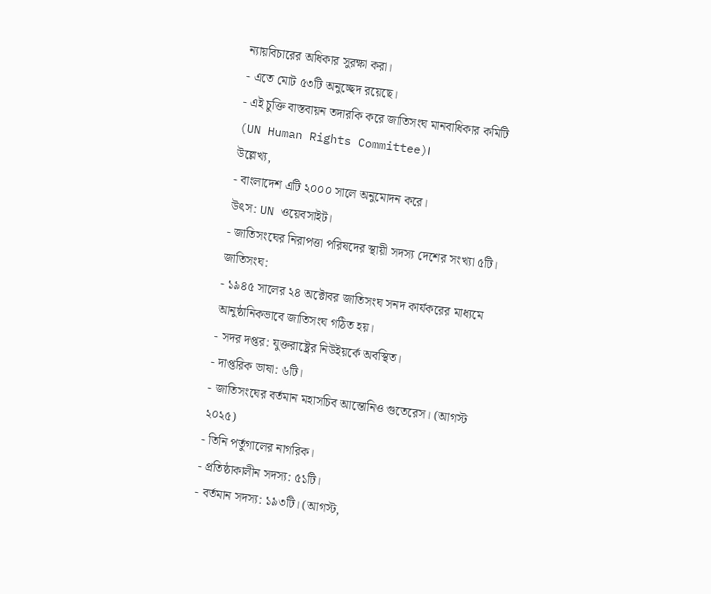ন্যায়বিচারের অধিকার সুরক্ষা করা।
- এতে মোট ৫৩টি অনুচ্ছেদ রয়েছে।
- এই চুক্তি বাস্তবায়ন তদারকি করে জাতিসংঘ মানবাধিকার কমিটি (UN Human Rights Committee)।
উল্লেখ্য,
- বাংলাদেশ এটি ২০০০ সালে অনুমোদন করে।
উৎস: UN ওয়েবসাইট।
- জাতিসংঘের নিরাপত্তা পরিষদের স্থায়ী সদস্য দেশের সংখ্যা ৫টি।
জাতিসংঘ:
- ১৯৪৫ সালের ২৪ অক্টোবর জাতিসংঘ সনদ কার্যকরের মাধ্যমে আনুষ্ঠানিকভাবে জাতিসংঘ গঠিত হয়।
- সদর দপ্তর: যুক্তরাষ্ট্রের নিউইয়র্কে অবস্থিত।
- দাপ্তরিক ভাষা: ৬টি।
- জাতিসংঘের বর্তমান মহাসচিব আন্তোনিও গুতেরেস। (আগস্ট ২০২৫)
- তিনি পর্তুগালের নাগরিক।
- প্রতিষ্ঠাকালীন সদস্য: ৫১টি।
- বর্তমান সদস্য: ১৯৩টি। (আগস্ট,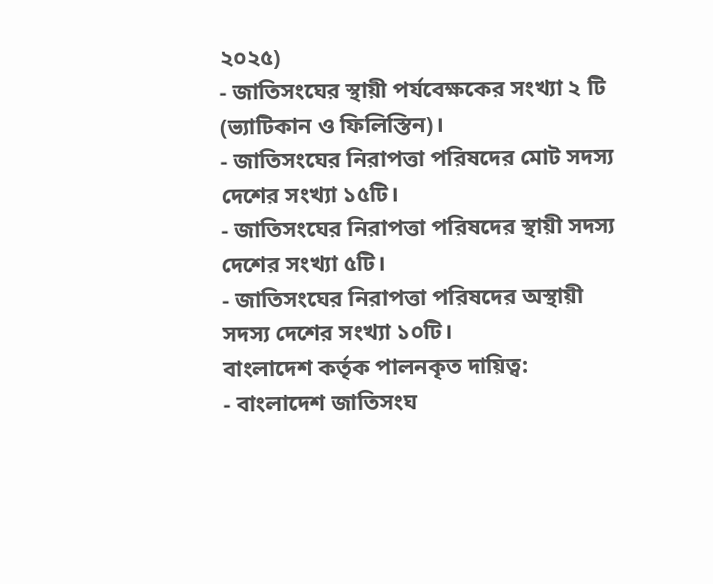২০২৫)
- জাতিসংঘের স্থায়ী পর্যবেক্ষকের সংখ্যা ২ টি (ভ্যাটিকান ও ফিলিস্তিন)।
- জাতিসংঘের নিরাপত্তা পরিষদের মোট সদস্য দেশের সংখ্যা ১৫টি।
- জাতিসংঘের নিরাপত্তা পরিষদের স্থায়ী সদস্য দেশের সংখ্যা ৫টি।
- জাতিসংঘের নিরাপত্তা পরিষদের অস্থায়ী সদস্য দেশের সংখ্যা ১০টি।
বাংলাদেশ কর্তৃক পালনকৃত দায়িত্ব:
- বাংলাদেশ জাতিসংঘ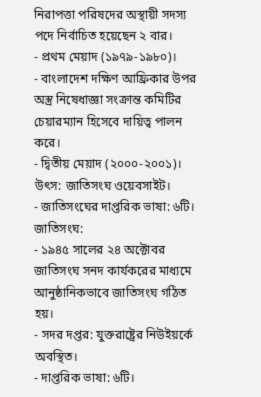নিরাপত্তা পরিষদের অস্থায়ী সদস্য পদে নির্বাচিত হয়েছেন ২ বার।
- প্রথম মেয়াদ (১৯৭৯-১৯৮০)।
- বাংলাদেশ দক্ষিণ আফ্রিকার উপর অস্ত্র নিষেধাজ্ঞা সংক্রান্ত কমিটির চেয়ারম্যান হিসেবে দায়িত্ব পালন করে।
- দ্বিতীয় মেয়াদ (২০০০-২০০১)।
উৎস: জাতিসংঘ ওয়েবসাইট।
- জাতিসংঘের দাপ্তরিক ভাষা: ৬টি।
জাতিসংঘ:
- ১৯৪৫ সালের ২৪ অক্টোবর জাতিসংঘ সনদ কার্যকরের মাধ্যমে আনুষ্ঠানিকভাবে জাতিসংঘ গঠিত হয়।
- সদর দপ্তর: যুক্তরাষ্ট্রের নিউইয়র্কে অবস্থিত।
- দাপ্তরিক ভাষা: ৬টি।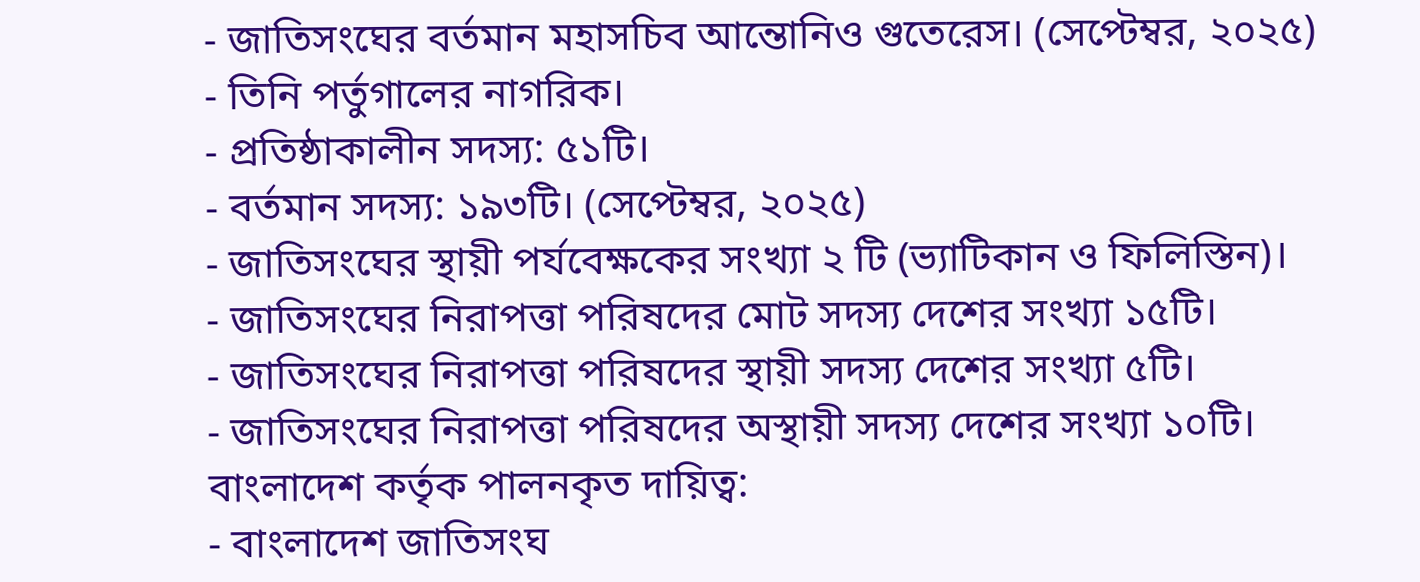- জাতিসংঘের বর্তমান মহাসচিব আন্তোনিও গুতেরেস। (সেপ্টেম্বর, ২০২৫)
- তিনি পর্তুগালের নাগরিক।
- প্রতিষ্ঠাকালীন সদস্য: ৫১টি।
- বর্তমান সদস্য: ১৯৩টি। (সেপ্টেম্বর, ২০২৫)
- জাতিসংঘের স্থায়ী পর্যবেক্ষকের সংখ্যা ২ টি (ভ্যাটিকান ও ফিলিস্তিন)।
- জাতিসংঘের নিরাপত্তা পরিষদের মোট সদস্য দেশের সংখ্যা ১৫টি।
- জাতিসংঘের নিরাপত্তা পরিষদের স্থায়ী সদস্য দেশের সংখ্যা ৫টি।
- জাতিসংঘের নিরাপত্তা পরিষদের অস্থায়ী সদস্য দেশের সংখ্যা ১০টি।
বাংলাদেশ কর্তৃক পালনকৃত দায়িত্ব:
- বাংলাদেশ জাতিসংঘ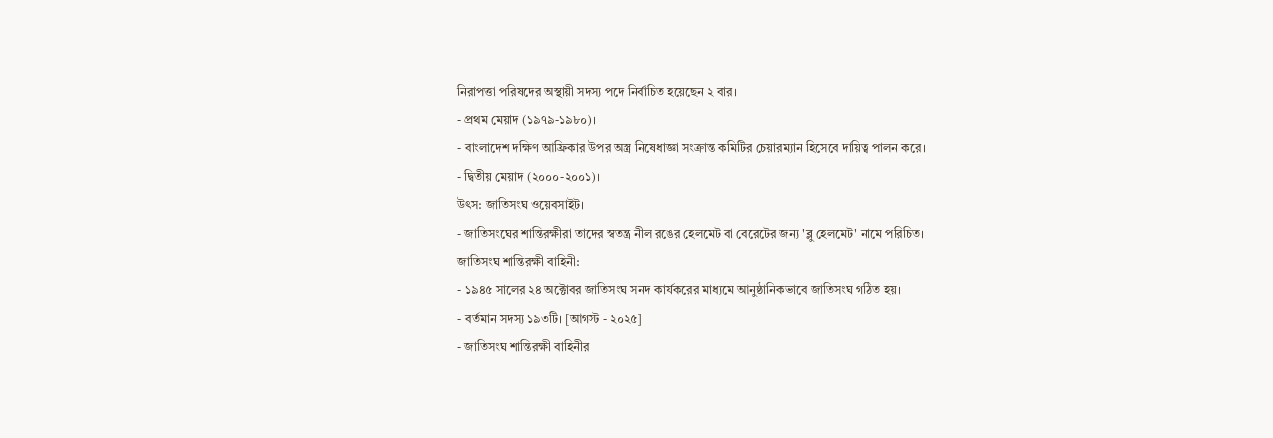নিরাপত্তা পরিষদের অস্থায়ী সদস্য পদে নির্বাচিত হয়েছেন ২ বার।
- প্রথম মেয়াদ (১৯৭৯-১৯৮০)।
- বাংলাদেশ দক্ষিণ আফ্রিকার উপর অস্ত্র নিষেধাজ্ঞা সংক্রান্ত কমিটির চেয়ারম্যান হিসেবে দায়িত্ব পালন করে।
- দ্বিতীয় মেয়াদ (২০০০-২০০১)।
উৎস: জাতিসংঘ ওয়েবসাইট।
- জাতিসংঘের শান্তিরক্ষীরা তাদের স্বতন্ত্র নীল রঙের হেলমেট বা বেরেটের জন্য 'ব্লু হেলমেট' নামে পরিচিত।
জাতিসংঘ শান্তিরক্ষী বাহিনী:
- ১৯৪৫ সালের ২৪ অক্টোবর জাতিসংঘ সনদ কার্যকরের মাধ্যমে আনুষ্ঠানিকভাবে জাতিসংঘ গঠিত হয়।
- বর্তমান সদস্য ১৯৩টি। [আগস্ট - ২০২৫]
- জাতিসংঘ শান্তিরক্ষী বাহিনীর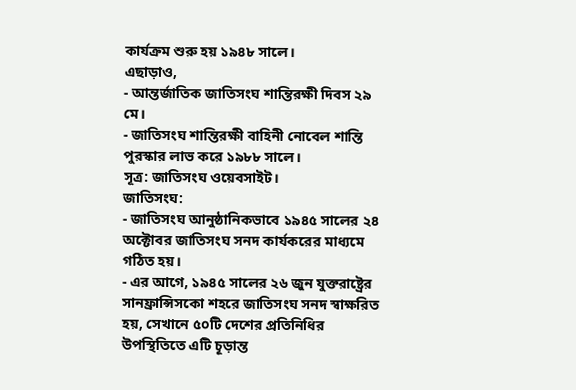কার্যক্রম শুরু হয় ১৯৪৮ সালে।
এছাড়াও,
- আন্তর্জাতিক জাতিসংঘ শান্তিরক্ষী দিবস ২৯ মে।
- জাতিসংঘ শান্তিরক্ষী বাহিনী নোবেল শান্তি পুরস্কার লাভ করে ১৯৮৮ সালে।
সূত্র: জাতিসংঘ ওয়েবসাইট।
জাতিসংঘ:
- জাতিসংঘ আনুষ্ঠানিকভাবে ১৯৪৫ সালের ২৪ অক্টোবর জাতিসংঘ সনদ কার্যকরের মাধ্যমে গঠিত হয়।
- এর আগে, ১৯৪৫ সালের ২৬ জুন যুক্তরাষ্ট্রের সানফ্রান্সিসকো শহরে জাতিসংঘ সনদ স্বাক্ষরিত হয়, সেখানে ৫০টি দেশের প্রতিনিধির উপস্থিতিতে এটি চূড়ান্ত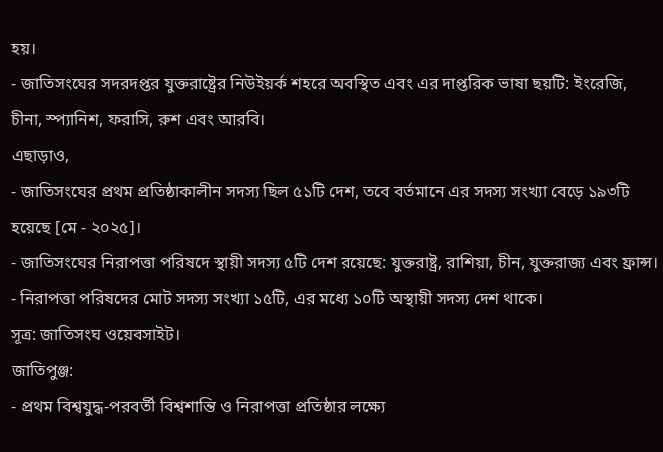হয়।
- জাতিসংঘের সদরদপ্তর যুক্তরাষ্ট্রের নিউইয়র্ক শহরে অবস্থিত এবং এর দাপ্তরিক ভাষা ছয়টি: ইংরেজি, চীনা, স্প্যানিশ, ফরাসি, রুশ এবং আরবি।
এছাড়াও,
- জাতিসংঘের প্রথম প্রতিষ্ঠাকালীন সদস্য ছিল ৫১টি দেশ, তবে বর্তমানে এর সদস্য সংখ্যা বেড়ে ১৯৩টি হয়েছে [মে - ২০২৫]।
- জাতিসংঘের নিরাপত্তা পরিষদে স্থায়ী সদস্য ৫টি দেশ রয়েছে: যুক্তরাষ্ট্র, রাশিয়া, চীন, যুক্তরাজ্য এবং ফ্রান্স।
- নিরাপত্তা পরিষদের মোট সদস্য সংখ্যা ১৫টি, এর মধ্যে ১০টি অস্থায়ী সদস্য দেশ থাকে।
সূত্র: জাতিসংঘ ওয়েবসাইট।
জাতিপুঞ্জ:
- প্রথম বিশ্বযুদ্ধ-পরবর্তী বিশ্বশান্তি ও নিরাপত্তা প্রতিষ্ঠার লক্ষ্যে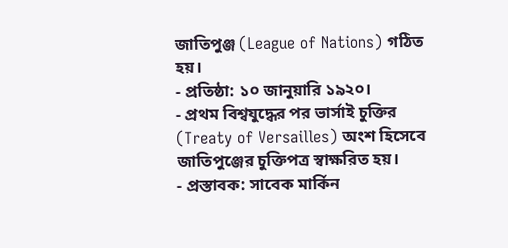জাতিপুঞ্জ (League of Nations) গঠিত হয়।
- প্রতিষ্ঠা: ১০ জানুয়ারি ১৯২০।
- প্রথম বিশ্বযুদ্ধের পর ভার্সাই চুক্তির (Treaty of Versailles) অংশ হিসেবে জাতিপুঞ্জের চুক্তিপত্র স্বাক্ষরিত হয়।
- প্রস্তাবক: সাবেক মার্কিন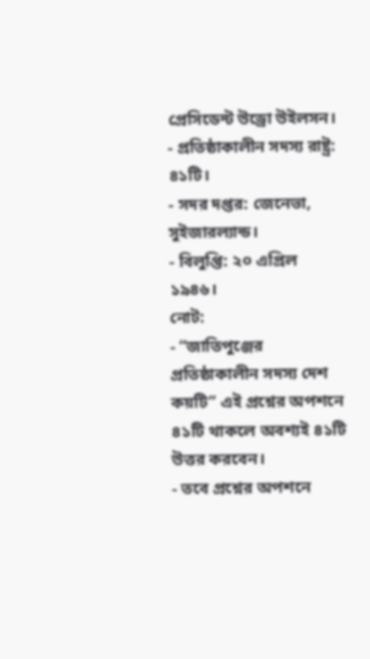প্রেসিডেন্ট উড্রো উইলসন।
- প্রতিষ্ঠাকালীন সদস্য রাষ্ট্র: ৪১টি।
- সদর দপ্তর: জেনেভা, সুইজারল্যান্ড।
- বিলুপ্তি: ২০ এপ্রিল ১৯৪৬।
নোট:
- “জাতিপুঞ্জের প্রতিষ্ঠাকালীন সদস্য দেশ কয়টি” এই প্রশ্নের অপশনে ৪১টি থাকলে অবশ্যই ৪১টি উত্তর করবেন।
- তবে প্রশ্নের অপশনে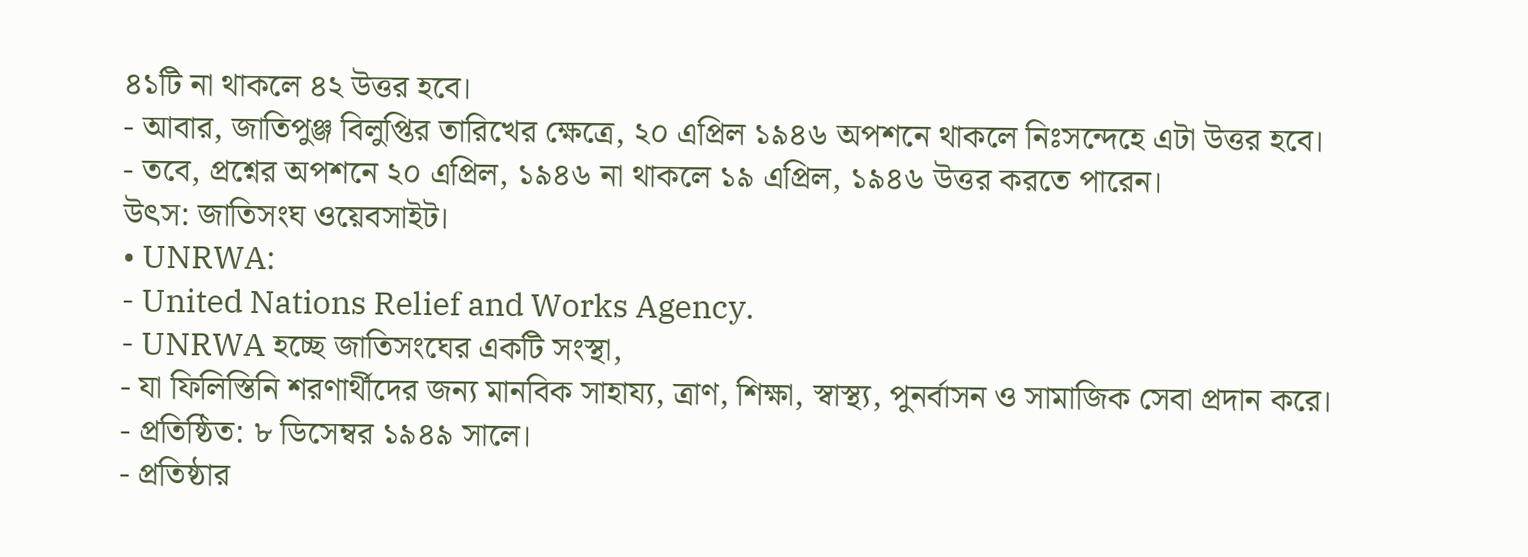৪১টি না থাকলে ৪২ উত্তর হবে।
- আবার, জাতিপুঞ্জ বিলুপ্তির তারিখের ক্ষেত্রে, ২০ এপ্রিল ১৯৪৬ অপশনে থাকলে নিঃসন্দেহে এটা উত্তর হবে।
- তবে, প্রশ্নের অপশনে ২০ এপ্রিল, ১৯৪৬ না থাকলে ১৯ এপ্রিল, ১৯৪৬ উত্তর করতে পারেন।
উৎস: জাতিসংঘ ওয়েবসাইট।
• UNRWA:
- United Nations Relief and Works Agency.
- UNRWA হচ্ছে জাতিসংঘের একটি সংস্থা,
- যা ফিলিস্তিনি শরণার্থীদের জন্য মানবিক সাহায্য, ত্রাণ, শিক্ষা, স্বাস্থ্য, পুনর্বাসন ও সামাজিক সেবা প্রদান করে।
- প্রতিষ্ঠিত: ৮ ডিসেম্বর ১৯৪৯ সালে।
- প্রতিষ্ঠার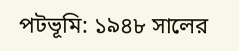পটভূমি: ১৯৪৮ সালের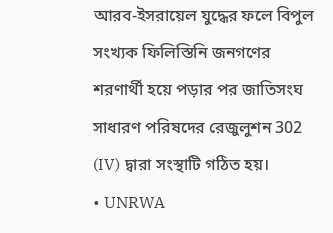আরব-ইসরায়েল যুদ্ধের ফলে বিপুল সংখ্যক ফিলিস্তিনি জনগণের শরণার্থী হয়ে পড়ার পর জাতিসংঘ সাধারণ পরিষদের রেজুলুশন 302 (IV) দ্বারা সংস্থাটি গঠিত হয়।
• UNRWA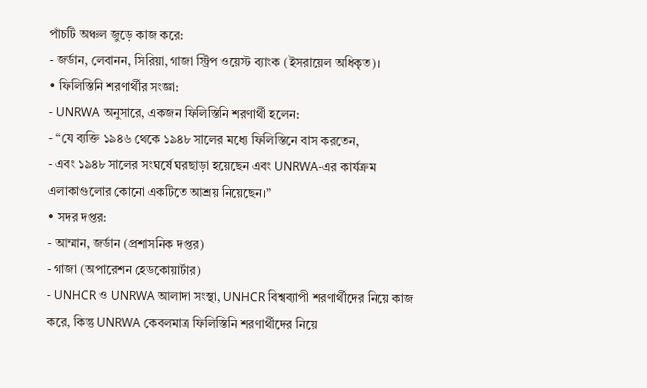পাঁচটি অঞ্চল জুড়ে কাজ করে:
- জর্ডান, লেবানন, সিরিয়া, গাজা স্ট্রিপ ওয়েস্ট ব্যাংক (ইসরায়েল অধিকৃত)।
• ফিলিস্তিনি শরণার্থীর সংজ্ঞা:
- UNRWA অনুসারে, একজন ফিলিস্তিনি শরণার্থী হলেন:
- “যে ব্যক্তি ১৯৪৬ থেকে ১৯৪৮ সালের মধ্যে ফিলিস্তিনে বাস করতেন,
- এবং ১৯৪৮ সালের সংঘর্ষে ঘরছাড়া হয়েছেন এবং UNRWA-এর কার্যক্রম এলাকাগুলোর কোনো একটিতে আশ্রয় নিয়েছেন।”
• সদর দপ্তর:
- আম্মান, জর্ডান (প্রশাসনিক দপ্তর)
- গাজা (অপারেশন হেডকোয়ার্টার)
- UNHCR ও UNRWA আলাদা সংস্থা, UNHCR বিশ্বব্যাপী শরণার্থীদের নিয়ে কাজ করে, কিন্তু UNRWA কেবলমাত্র ফিলিস্তিনি শরণার্থীদের নিয়ে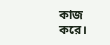কাজ করে।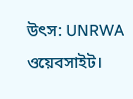উৎস: UNRWA ওয়েবসাইট।